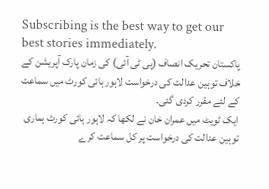Subscribing is the best way to get our best stories immediately.
پاکستان تحریک انصاف (پی ٹی آئی) کی زمان پارک آپریشن کے خلاف توہین عدالت کی درخواست لاہور ہائی کورٹ میں سماعت کے لئے مقرر کردی گئی۔
ایک ٹویٹ میں عمران خان نے لکھا کہ لاہور ہائی کورٹ ہماری توہین عدالت کی درخواست پر کل سماعت کرے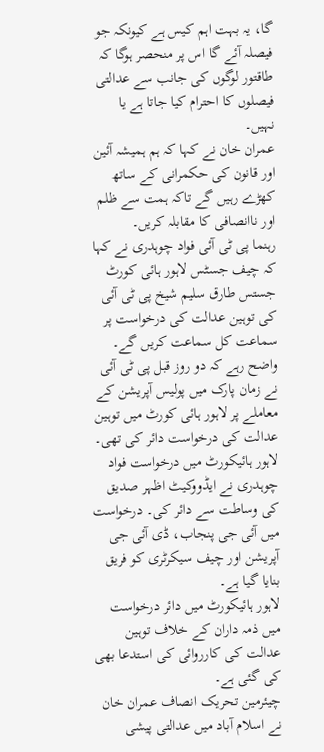گا، یہ بہت اہم کیس ہے کیونکہ جو فیصلہ آئے گا اس پر منحصر ہوگا کہ طاقتور لوگوں کی جانب سے عدالتی فیصلوں کا احترام کیا جاتا ہے یا نہیں۔
عمران خان نے کہا کہ ہم ہمیشہ آئین اور قانون کی حکمرانی کے ساتھ کھڑے رہیں گے تاکہ ہمت سے ظلم اور ناانصافی کا مقابلہ کریں۔
رہنما پی ٹی آئی فواد چوہدری نے کہا کہ چیف جسٹس لاہور ہائی کورٹ جستس طارق سلیم شیخ پی ٹی آئی کی توہین عدالت کی درخواست پر سماعت کل سماعت کریں گے۔
واضح رہے کہ دو روز قبل پی ٹی آئی نے زمان پارک میں پولیس آپریشن کے معاملے پر لاہور ہائی کورٹ میں توہین عدالت کی درخواست دائر کی تھی۔
لاہور ہائیکورٹ میں درخواست فواد چوہدری نے ایڈووکیٹ اظہر صدیق کی وساطت سے دائر کی۔ درخواست میں آئی جی پنجاب، ڈی آئی جی آپریشن اور چیف سیکرٹری کو فریق بنایا گیا ہے۔
لاہور ہائیکورٹ میں دائر درخواست میں ذمہ داران کے خلاف توہین عدالت کی کارروائی کی استدعا بھی کی گئی ہے۔
چیئرمین تحریک انصاف عمران خان نے اسلام آباد میں عدالتی پیشی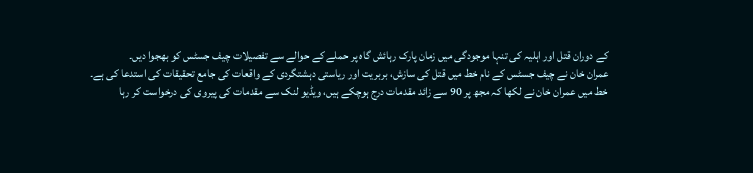کے دوران قتل اور اہلیہ کی تنہا موجودگی میں زمان پارک رہائش گاہ پر حملے کے حوالے سے تفصیلات چیف جسٹس کو بھجوا دیں۔
عمران خان نے چیف جسٹس کے نام خط میں قتل کی سازش، بربریت اور ریاستی دہشتگردی کے واقعات کی جامع تحقیقات کی استدعا کی ہے۔
خط میں عمران خان نے لکھا کہ مجھ پر 90 سے زائد مقدمات درج ہوچکے ہیں، ویڈیو لنک سے مقدمات کی پیروی کی درخواست کر رہا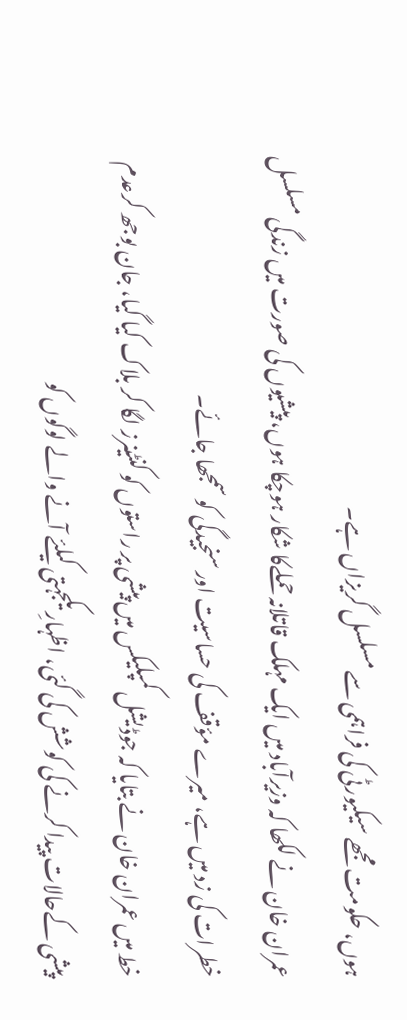ہوں، حکومت مجھے سیکیورٹی کی فراہمی سے مسلسل گریزاں ہے۔
عمران خان نے لکھا کہ وزیرآباد میں ایک مہلک قاتلانہ حملےکا شکار ہوچکا ہوں، پیشیوں کی صورت میں زندگی مسلسل خطرات کی زد میں ہے، میرے مؤقف کی حساسیت اور سنجیدگی کو سمجھا جائے۔
خط میں عمران خان نے بتایا کہ جوڈیشل کمپلیکس میں پیشی پر راستوں کو کنٹینرز لگا کر بلاک کیا گیا، جان بوجھ کرعدم پیشی کےحالات پیدا کرنے کی کوشش کی گئی، اظہارِ یکجہتی کیلئے آنے والے لوگوں کو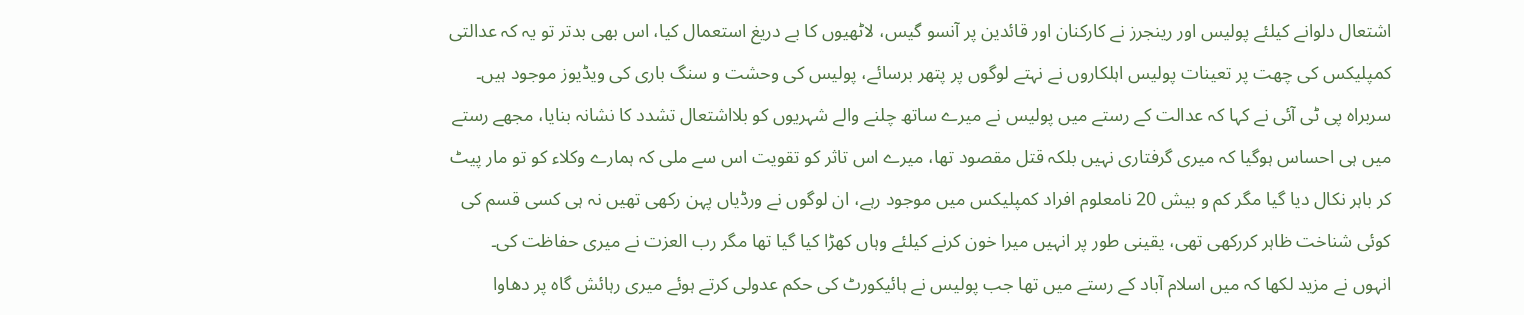اشتعال دلوانے کیلئے پولیس اور رینجرز نے کارکنان اور قائدین پر آنسو گیس، لاٹھیوں کا بے دریغ استعمال کیا، اس بھی بدتر تو یہ کہ عدالتی کمپلیکس کی چھت پر تعینات پولیس اہلکاروں نے نہتے لوگوں پر پتھر برسائے، پولیس کی وحشت و سنگ باری کی ویڈیوز موجود ہیں۔
سربراہ پی ٹی آئی نے کہا کہ عدالت کے رستے میں پولیس نے میرے ساتھ چلنے والے شہریوں کو بلااشتعال تشدد کا نشانہ بنایا، مجھے رستے میں ہی احساس ہوگیا کہ میری گرفتاری نہیں بلکہ قتل مقصود تھا، میرے اس تاثر کو تقویت اس سے ملی کہ ہمارے وکلاء کو تو مار پیٹ کر باہر نکال دیا گیا مگر کم و بیش 20 نامعلوم افراد کمپلیکس میں موجود رہے، ان لوگوں نے ورڈیاں پہن رکھی تھیں نہ ہی کسی قسم کی کوئی شناخت ظاہر کررکھی تھی، یقینی طور پر انہیں میرا خون کرنے کیلئے وہاں کھڑا کیا گیا تھا مگر رب العزت نے میری حفاظت کی۔
انہوں نے مزید لکھا کہ میں اسلام آباد کے رستے میں تھا جب پولیس نے ہائیکورٹ کی حکم عدولی کرتے ہوئے میری رہائش گاہ پر دھاوا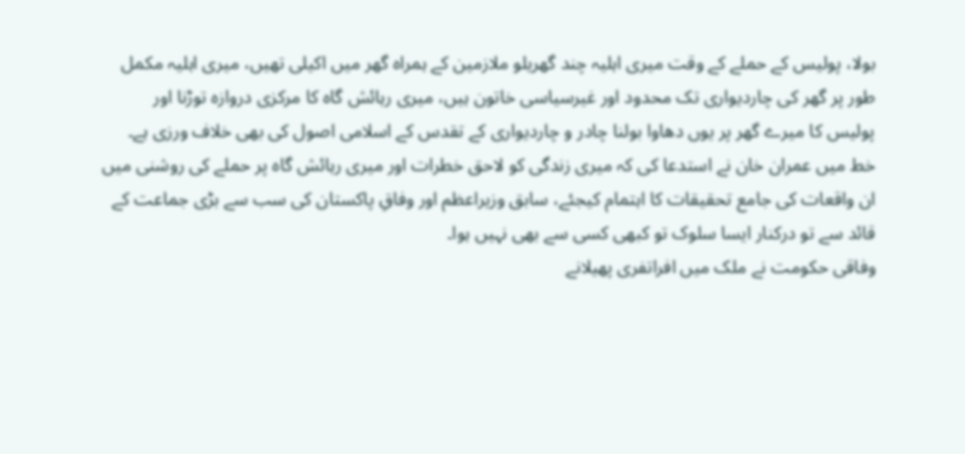بولا، پولیس کے حملے کے وقت میری اہلیہ چند گھریلو ملازمین کے ہمراہ گھر میں اکیلی تھیں، میری اہلیہ مکمل طور پر گھر کی چاردیواری تک محدود اور غیرسیاسی خاتون ہیں، میری رہائش گاہ کا مرکزی دروازہ توڑنا اور پولیس کا میرے گھر پر یوں دھاوا بولنا چادر و چاردیواری کے تقدس کے اسلامی اصول کی بھی خلاف ورزی ہے۔
خط میں عمران خان نے استدعا کی کہ میری زندگی کو لاحق خطرات اور میری رہائش گاہ پر حملے کی روشنی میں ان واقعات کی جامع تحقیقات کا اہتمام کیجئے، سابق وزیراعظم اور وفاقِ پاکستان کی سب سے بڑی جماعت کے قائد سے تو درکنار ایسا سلوک تو کبھی کسی سے بھی نہیں ہوا۔
وفاقی حکومت نے ملک میں افراتفری پھیلانے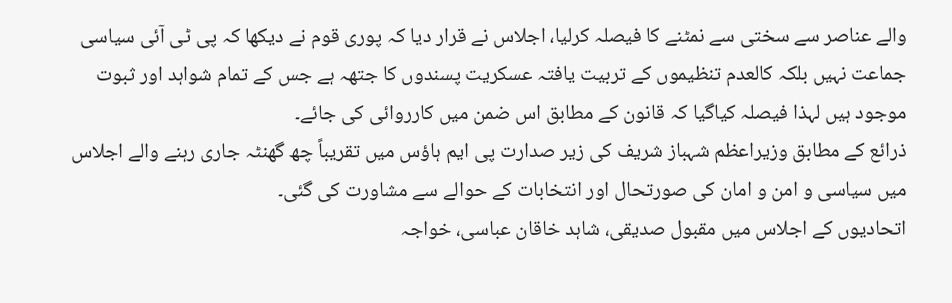والے عناصر سے سختی سے نمٹنے کا فیصلہ کرلیا، اجلاس نے قرار دیا کہ پوری قوم نے دیکھا کہ پی ٹی آئی سیاسی جماعت نہیں بلکہ کالعدم تنظیموں کے تربیت یافتہ عسکریت پسندوں کا جتھہ ہے جس کے تمام شواہد اور ثبوت موجود ہیں لہذا فیصلہ کیاگیا کہ قانون کے مطابق اس ضمن میں کارروائی کی جائے۔
ذرائع کے مطابق وزیراعظم شہباز شریف کی زیر صدارت پی ایم ہاؤس میں تقریباً چھ گھنٹہ جاری رہنے والے اجلاس میں سیاسی و امن و امان کی صورتحال اور انتخابات کے حوالے سے مشاورت کی گئی۔
اتحادیوں کے اجلاس میں مقبول صدیقی، شاہد خاقان عباسی، خواجہ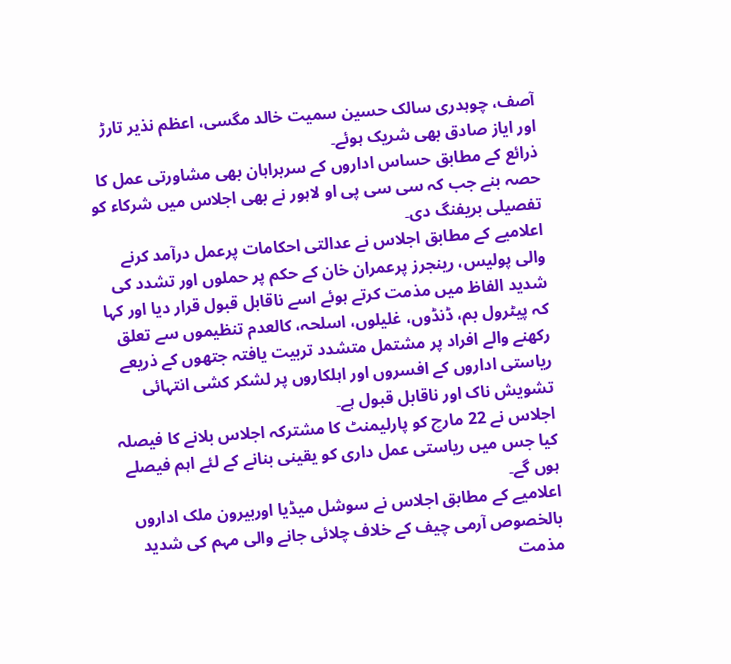آصف، چوہدری سالک حسین سمیت خالد مگسی، اعظم نذیر تارڑ اور ایاز صادق بھی شریک ہوئے۔
ذرائع کے مطابق حساس اداروں کے سربراہان بھی مشاورتی عمل کا حصہ بنے جب کہ سی سی پی او لاہور نے بھی اجلاس میں شرکاء کو تفصیلی بریفنگ دی۔
اعلامیے کے مطابق اجلاس نے عدالتی احکامات پرعمل درآمد کرنے والی پولیس، رینجرز پرعمران خان کے حکم پر حملوں اور تشدد کی شدید الفاظ میں مذمت کرتے ہوئے اسے ناقابل قبول قرار دیا اور کہا کہ پیٹرول بم، ڈنڈوں، غلیلوں، اسلحہ، کالعدم تنظیموں سے تعلق رکھنے والے افراد پر مشتمل متشدد تربیت یافتہ جتھوں کے ذریعے ریاستی اداروں کے افسروں اور اہلکاروں پر لشکر کشی انتہائی تشویش ناک اور ناقابل قبول ہے۔
اجلاس نے 22 مارچ کو پارلیمنٹ کا مشترکہ اجلاس بلانے کا فیصلہ کیا جس میں ریاستی عمل داری کو یقینی بنانے کے لئے اہم فیصلے ہوں گے۔
اعلامیے کے مطابق اجلاس نے سوشل میڈیا اوربیرون ملک اداروں بالخصوص آرمی چیف کے خلاف چلائی جانے والی مہم کی شدید مذمت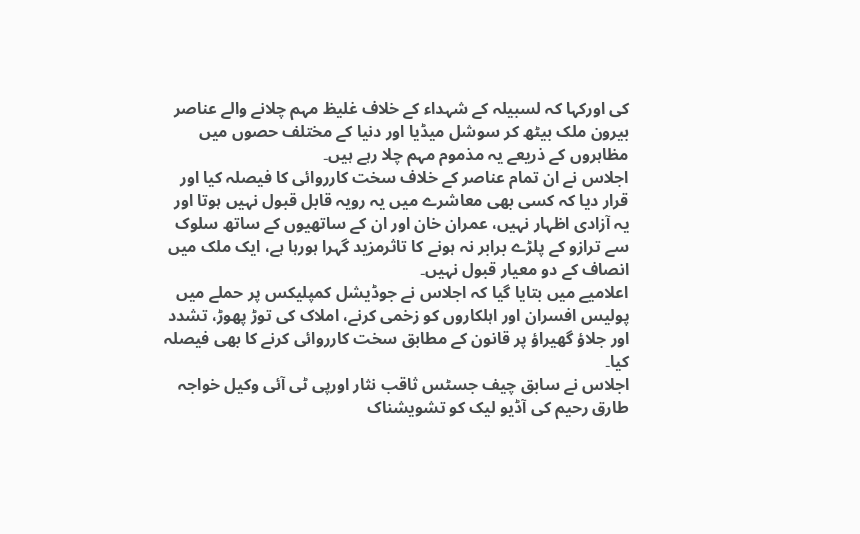کی اورکہا کہ لسبیلہ کے شہداء کے خلاف غلیظ مہم چلانے والے عناصر بیرون ملک بیٹھ کر سوشل میڈیا اور دنیا کے مختلف حصوں میں مظاہروں کے ذریعے یہ مذموم مہم چلا رہے ہیں۔
اجلاس نے ان تمام عناصر کے خلاف سخت کارروائی کا فیصلہ کیا اور قرار دیا کہ کسی بھی معاشرے میں یہ رویہ قابل قبول نہیں ہوتا اور یہ آزادی اظہار نہیں، عمران خان اور ان کے ساتھیوں کے ساتھ سلوک سے ترازو کے پلڑے برابر نہ ہونے کا تاثرمزید گہرا ہورہا ہے، ایک ملک میں انصاف کے دو معیار قبول نہیں۔
اعلامیے میں بتایا گیا کہ اجلاس نے جوڈیشل کمپلیکس پر حملے میں پولیس افسران اور اہلکاروں کو زخمی کرنے، املاک کی توڑ پھوڑ، تشدد اور جلاؤ گھیراؤ پر قانون کے مطابق سخت کارروائی کرنے کا بھی فیصلہ کیا۔
اجلاس نے سابق چیف جسٹس ثاقب نثار اورپی ٹی آئی وکیل خواجہ طارق رحیم کی آڈیو لیک کو تشویشناک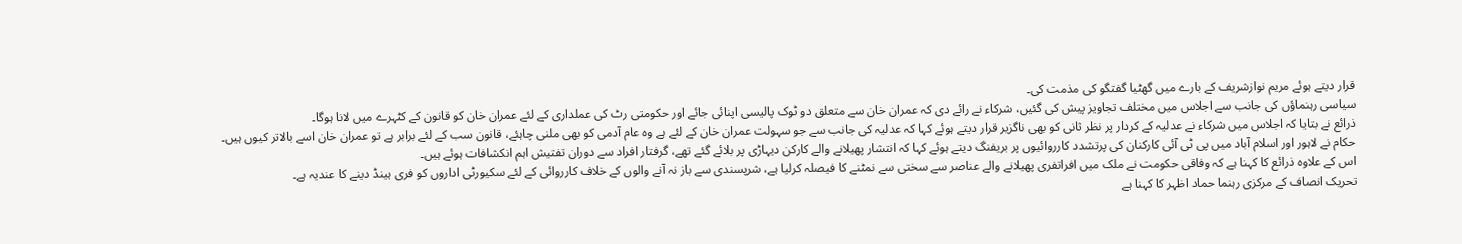قرار دیتے ہوئے مریم نوازشریف کے بارے میں گھٹیا گفتگو کی مذمت کی۔
سیاسی رہنماؤں کی جانب سے اجلاس میں مختلف تجاویز پیش کی گئیں، شرکاء نے رائے دی کہ عمران خان سے متعلق دو ٹوک پالیسی اپنائی جائے اور حکومتی رٹ کی عملداری کے لئے عمران خان کو قانون کے کٹہرے میں لانا ہوگا۔
ذرائع نے بتایا کہ اجلاس میں شرکاء نے عدلیہ کے کردار پر نظر ثانی کو بھی ناگزیر قرار دیتے ہوئے کہا کہ عدلیہ کی جانب سے جو سہولت عمران خان کے لئے ہے وہ عام آدمی کو بھی ملنی چاہئے، قانون سب کے لئے برابر ہے تو عمران خان اسے بالاتر کیوں ہیں۔
حکام نے لاہور اور اسلام آباد میں پی ٹی آئی کارکنان کی پرتشدد کارروائیوں پر بریفنگ دیتے ہوئے کہا کہ انتشار پھیلانے والے کارکن دیہاڑی پر بلائے گئے تھے، گرفتار افراد سے دوران تفتیش اہم انکشافات ہوئے ہیں۔
اس کے علاوہ ذرائع کا کہنا ہے کہ وفاقی حکومت نے ملک میں افراتفری پھیلانے والے عناصر سے سختی سے نمٹنے کا فیصلہ کرلیا ہے، شرپسندی سے باز نہ آنے والوں کے خلاف کارروائی کے لئے سکیورٹی اداروں کو فری ہینڈ دینے کا عندیہ ہے۔
تحریک انصاف کے مرکزی رہنما حماد اظہر کا کہنا ہے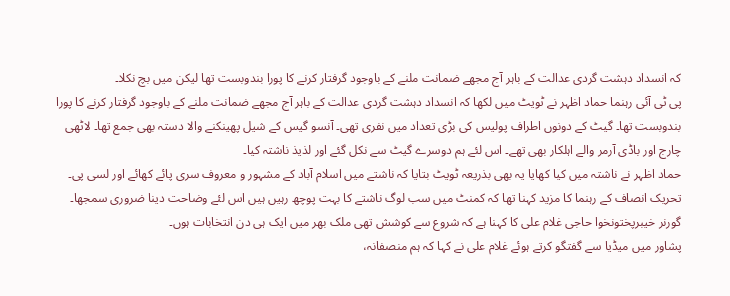کہ انسداد دہشت گردی عدالت کے باہر آج مجھے ضمانت ملنے کے باوجود گرفتار کرنے کا پورا بندوبست تھا لیکن میں بچ نکلا۔
پی ٹی آئی رہنما حماد اظہر نے ٹویٹ میں لکھا کہ انسداد دہشت گردی عدالت کے باہر آج مجھے ضمانت ملنے کے باوجود گرفتار کرنے کا پورا بندوبست تھا۔ گیٹ کے دونوں اطراف پولیس کی بڑی تعداد میں نفری تھی۔ آنسو گیس کے شیل پھینکنے والا دستہ بھی جمع تھا۔ لاٹھی چارج اور باڈی آرمر والے اہلکار بھی تھے۔ اس لئے ہم دوسرے گیٹ سے نکل گئے اور لذیذ ناشتہ کیا۔
حماد اظہر نے ناشتہ میں کیا کھایا یہ بھی بذریعہ ٹویٹ بتایا کہ ناشتے میں اسلام آباد کے مشہور و معروف سری پائے کھائے اور لسی پی۔
تحریک انصاف کے رہنما کا مزید کہنا تھا کہ کمنٹ میں سب لوگ ناشتے کا بہت پوچھ رہیں ہیں اس لئے وضاحت دینا ضروری سمجھا۔
گورنر خیبرپختونخوا حاجی غلام علی کا کہنا ہے کہ شروع سے کوشش تھی ملک بھر میں ایک ہی دن انتخابات ہوں۔
پشاور میں میڈیا سے گفتگو کرتے ہوئے غلام علی نے کہا کہ ہم منصفانہ،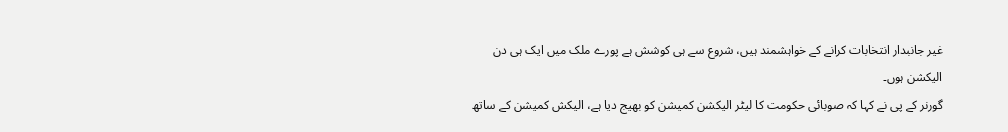غیر جانبدار انتخابات کرانے کے خواہشمند ہیں، شروع سے ہی کوشش ہے پورے ملک میں ایک ہی دن الیکشن ہوں۔
گورنر کے پی نے کہا کہ صوبائی حکومت کا لیٹر الیکشن کمیشن کو بھیج دیا ہے، الیکش کمیشن کے ساتھ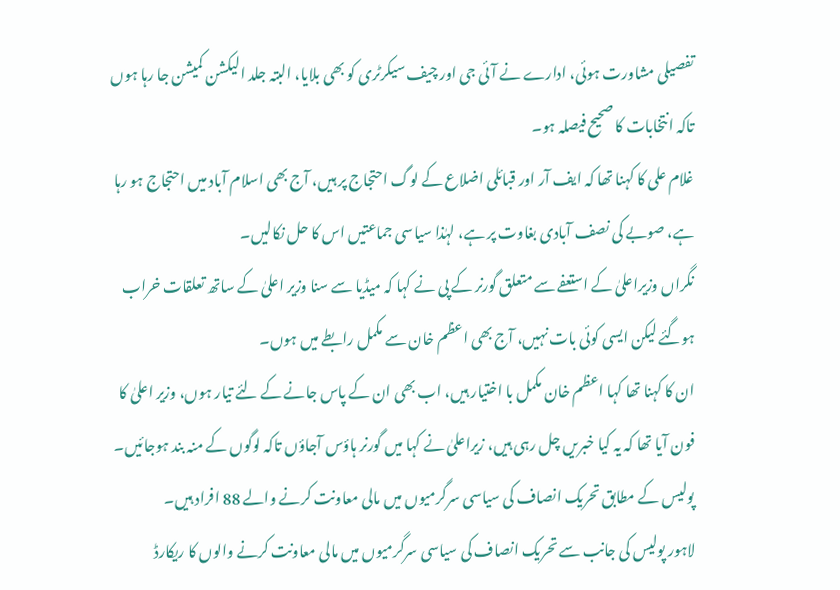تفصیلی مشاورت ہوئی، ادارے نے آئی جی اور چیف سیکرٹری کو بھی بلایا، البتہ جلد الیکشن کمیشن جا رہا ہوں تاکہ انتخابات کا صحیح فیصلہ ہو۔
غلام علی کا کہنا تھا کہ ایف آر اور قبائلی اضلاع کے لوگ احتجاج پر ہیں، آج بھی اسلام آباد میں احتجاج ہو رہا ہے، صوبے کی نصف آبادی بغاوت پر ہے، لہٰذا سیاسی جماعتیں اس کا حل نکالیں۔
نگراں وزیراعلیٰ کے استعفے سے متعلق گورنر کے پی نے کہا کہ میڈیا سے سنا وزیر اعلیٰ کے ساتھ تعلقات خراب ہوگئے لیکن ایسی کوئی بات نہیں، آج بھی اعظم خان سے مکمل رابطے میں ہوں۔
ان کا کہنا تھا کہا اعظم خان مکمل با اختیار ہیں، اب بھی ان کے پاس جانے کے لئے تیار ہوں، وزیر اعلیٰ کا فون آیا تھا کہ یہ کیا خبریں چل رہی ہیں، زیراعلیٰ نے کہا میں گورنر ہاؤس آجاؤں تاکہ لوگوں کے منہ بند ہوجائیں۔
پولیس کے مطابق تحریک انصاف کی سیاسی سرگرمیوں میں مالی معاونت کرنے والے 88 افراد ہیں۔
لاہور پولیس کی جانب سے تحریک انصاف کی سیاسی سرگرمیوں میں مالی معاونت کرنے والوں کا ریکارڈ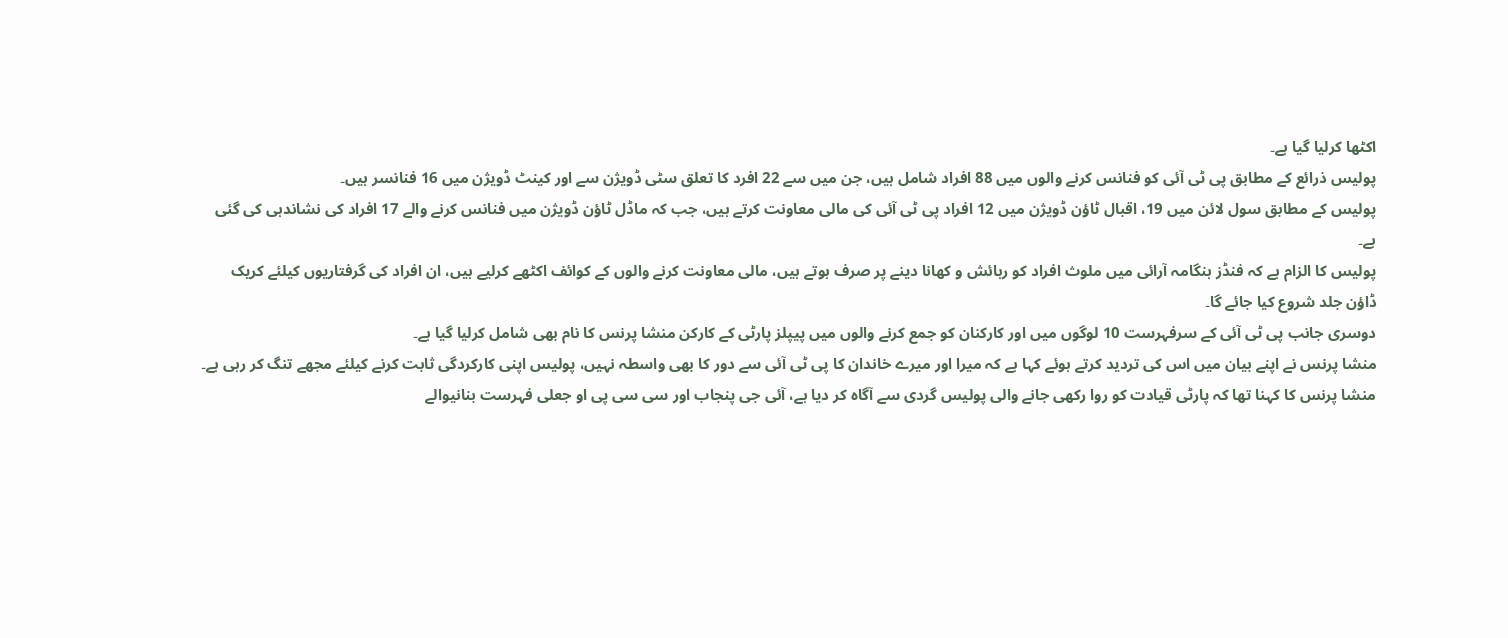اکٹھا کرلیا گیا ہے۔
پولیس ذرائع کے مطابق پی ٹی آئی کو فنانس کرنے والوں میں 88 افراد شامل ہیں، جن میں سے 22 افرد کا تعلق سٹی ڈویژن سے اور کینٹ ڈویژن میں 16 فنانسر ہیں۔
پولیس کے مطابق سول لائن میں 19، اقبال ٹاؤن ڈویژن میں 12 افراد پی ٹی آئی کی مالی معاونت کرتے ہیں، جب کہ ماڈل ٹاؤن ڈویژن میں فنانس کرنے والے 17 افراد کی نشاندہی کی گئی ہے۔
پولیس کا الزام ہے کہ فنڈز ہنگامہ آرائی میں ملوث افراد کو رہائش و کھانا دینے پر صرف ہوتے ہیں، مالی معاونت کرنے والوں کے کوائف اکٹھے کرلیے ہیں، ان افراد کی گرفتاریوں کیلئے کریک ڈاؤن جلد شروع کیا جائے گا۔
دوسری جانب پی ٹی آئی کے سرفہرست 10 لوگوں میں اور کارکنان کو جمع کرنے والوں میں پیپلز پارٹی کے کارکن منشا پرنس کا نام بھی شامل کرلیا گیا ہے۔
منشا پرنس نے اپنے بیان میں اس کی تردید کرتے ہوئے کہا ہے کہ میرا اور میرے خاندان کا پی ٹی آئی سے دور کا بھی واسطہ نہیں، پولیس اپنی کارکردگی ثابت کرنے کیلئے مجھے تنگ کر رہی ہے۔
منشا پرنس کا کہنا تھا کہ پارٹی قیادت کو روا رکھی جانے والی پولیس گردی سے آگاہ کر دیا ہے، آئی جی پنجاب اور سی سی پی او جعلی فہرست بنانیوالے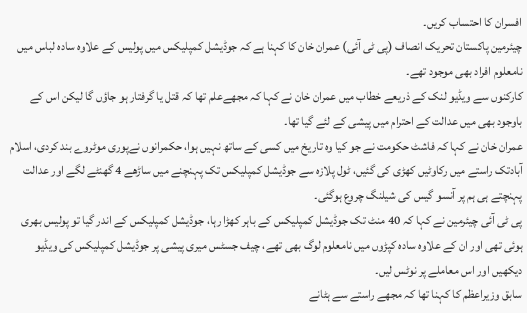افسران کا احتساب کریں۔
چیئرمین پاکستان تحریک انصاف (پی ٹی آئی) عمران خان کا کہنا ہے کہ جوڈیشل کمپلیکس میں پولیس کے علاوہ سادہ لباس میں نامعلوم افراد بھی موجود تھے۔
کارکنوں سے ویڈیو لنک کے ذریعے خطاب میں عمران خان نے کہا کہ مجھےعلم تھا کہ قتل یا گرفتار ہو جاؤں گا لیکن اس کے باوجود بھی میں عدالت کے احترام میں پیشی کے لئے گیا تھا۔
عمران خان نے کہا کہ فاشٹ حکومت نے جو کیا وہ تاریخ میں کسی کے ساتھ نہیں ہوا، حکمرانوں نےپوری موٹروے بند کردی، اسلام آبادتک راستے میں رکاوٹیں کھڑی کی گئیں، ٹول پلازہ سے جوڈیشل کمپلیکس تک پہنچنے میں ساڑھے 4 گھنٹے لگے اور عدالت پہنچتے ہی ہم پر آنسو گیس کی شیلنگ چروع ہوگئی۔
پی ٹی آئی چیئرمین نے کہا کہ 40 منٹ تک جوڈیشل کمپلیکس کے باہر کھڑا رہا، جوڈیشل کمپلیکس کے اندر گیا تو پولیس بھری ہوئی تھی اور ان کے علاوہ سادہ کپڑوں میں نامعلوم لوگ بھی تھے، چیف جسٹس میری پیشی پر جوڈیشل کمپلیکس کی ویڈیو دیکھیں اور اس معاملے پر نوٹس لیں۔
سابق وزیراعظم کا کہنا تھا کہ مجھے راستے سے ہٹانے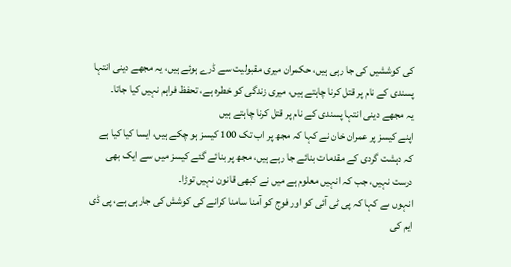کی کوششیں کی جا رہی ہیں، حکمران میری مقبولیت سے ڈرے ہوئے ہیں، یہ مجھے دینی انتہا پسندی کے نام پر قتل کرنا چاہتے ہیں، میری زندگی کو خطرہ ہے، تحفظ فراہم نہیں کیا جاتا۔
یہ مجھے دینی انتہا پسندی کے نام پر قتل کرنا چاہتے ہیں
اپنے کیسز پر عمران خان نے کہا کہ مجھ پر اب تک 100 کیسز ہو چکے ہیں، ایسا کیا کیا ہے کہ دہشت گردی کے مقدمات بنائے جا رہے ہیں، مجھ پر بنائے گئے کیسز میں سے ایک بھی درست نہیں، جب کہ انہیں معلوم ہے میں نے کبھی قانون نہیں توڑا۔
انہوں ںے کہا کہ پی ٹی آئی کو اور فوج کو آمنا سامنا کرانے کی کوشش کی جارہی ہے، پی ڈی ایم کی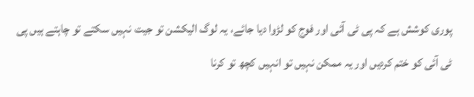پوری کوشش ہے کہ پی ٹی آئی اور فوج کو لڑوا دیا جائے، یہ لوگ الیکشن تو جیت نہیں سکتے تو چاہتے ہیں پی ٹی آئی کو ختم کردیں اور یہ ممکن نہیں تو انہیں کچھ تو کرنا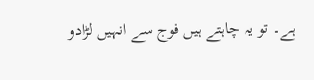ہے۔ تو یہ چاہتے ہیں فوج سے انہیں لڑادو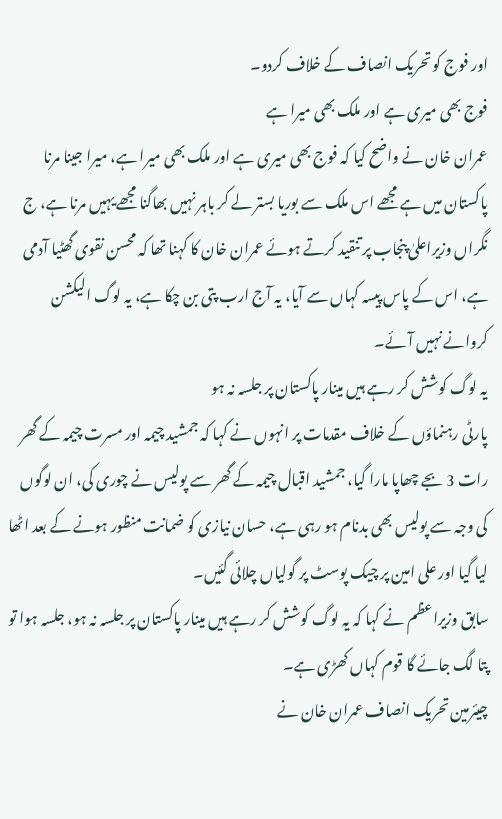اور فوج کو تحریک انصاف کے خلاف کردو۔
فوج بھی میری ہے اور ملک بھی میرا ہے
عمران خان نے واضح کیا کہ فوج بھی میری ہے اور ملک بھی میرا ہے، میرا جینا مرنا پاکستان میں ہے مجھے اس ملک سے بوریا بستر لے کر باہر نہیں بھاگنا مجھے یہیں مرنا ہے، ج
نگراں وزیراعلیٰ پنجاب پر تنقید کرتے ہوئے عمران خان کا کہنا تھا کہ محسن نقوی گھٹیا آدمی ہے، اس کے پاس پیسہ کہاں سے آیا، یہ آج ارب پتی بن چکا ہے، یہ لوگ الیکشن کروانے نہیں آئے۔
یہ لوگ کوشش کر رہے ہیں مینار پاکستان پر جلسہ نہ ہو
پارٹی رہنماؤں کے خلاف مقدمات پر انہوں نے کہا کہ جمشید چیمہ اور مسرت چیمہ کے گھر رات 3 بجے چھاپا مارا گیا، جمشید اقبال چیمہ کے گھر سے پولیس نے چوری کی، ان لوگوں کی وجہ سے پولیس بھی بدنام ہو رہی ہے، حسان نیازی کو ضمانت منظور ہونے کے بعد اٹھا لیا گیا اور علی امین پر چیک پوسٹ پر گولیاں چلائی گئیں۔
سابق وزیراعظم نے کہا کہ یہ لوگ کوشش کر رہے ہیں مینار پاکستان پر جلسہ نہ ہو، جلسہ ہوا تو پتا لگ جائے گا قوم کہاں کھڑی ہے۔
چیئرمین تحریک انصاف عمران خان نے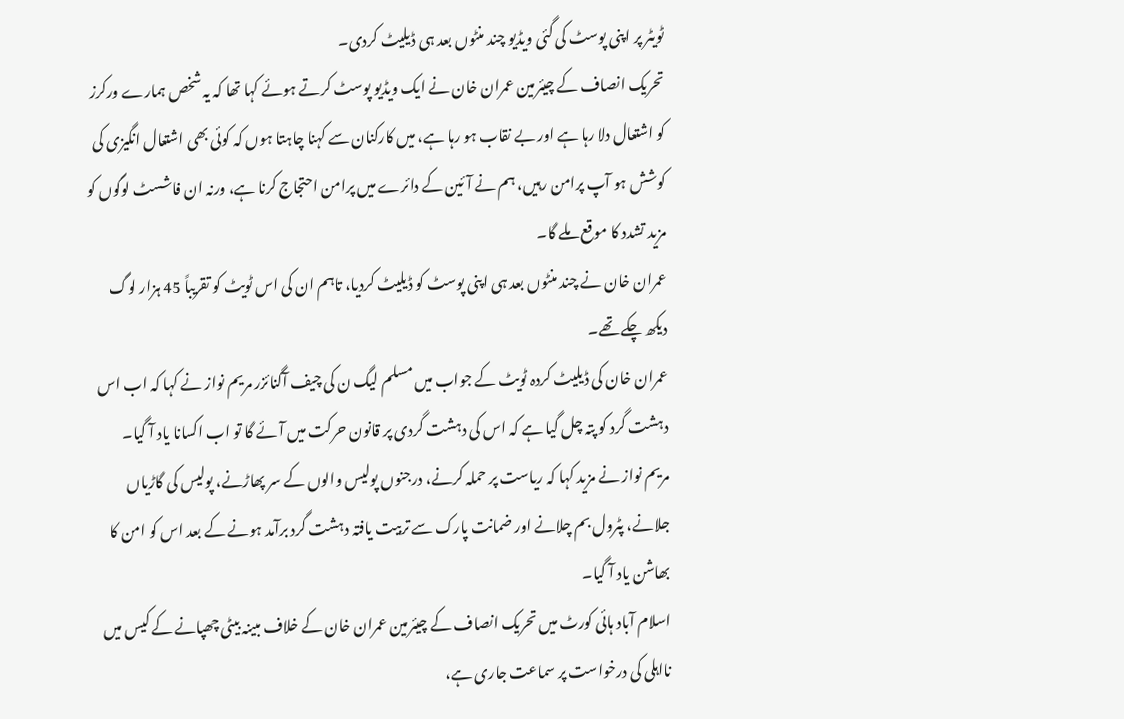ٹویٹر پر اپنی پوسٹ کی گئی ویڈیو چند منٹوں بعد ہی ڈیلیٹ کردی۔
تحریک انصاف کے چیئرمین عمران خان نے ایک ویڈیو پوسٹ کرتے ہوئے کہا تھا کہ یہ شخص ہمارے ورکرز کو اشتعال دلا رہا ہے اور بے نقاب ہو رہا ہے، میں کارکنان سے کہنا چاہتا ہوں کہ کوئی بھی اشتعال انگیزی کی کوشش ہو آپ پرامن رہیں، ہم نے آئین کے دائرے میں پرامن احتجاج کرنا ہے، ورنہ ان فاشسٹ لوگوں کو مزید تشدد کا موقع ملے گا۔
عمران خان نے چند منٹوں بعد ہی اپنی پوسٹ کو ڈیلیٹ کردیا، تاہم ان کی اس ٹویٹ کو تقریباً 45 ہزار لوگ دیکھ چکے تھے۔
عمران خان کی ڈیلیٹ کردہ ٹویٹ کے جواب میں مسلم لیگ ن کی چیف آگنائزر مریم نواز نے کہا کہ اب اس دہشت گرد کو پتہ چل گیا ہے کہ اس کی دہشت گردی پر قانون حرکت میں آئے گا تو اب اکسانا یاد آ گیا۔
مریم نواز نے مزید کہا کہ ریاست پر حملہ کرنے، درجنوں پولیس والوں کے سر پھاڑنے، پولیس کی گاڑیاں جلانے، پٹرول بم چلانے اور ضمانت پارک سے تربیت یافتہ دہشت گرد برآمد ہونے کے بعد اس کو امن کا بھاشن یاد آ گیا۔
اسلام آباد ہائی کورٹ میں تحریک انصاف کے چیئرمین عمران خان کے خلاف مبینہ بیٹی چھپانے کے کیس میں نااہلی کی درخواست پر سماعت جاری ہے،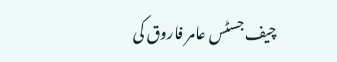چیف جسٹس عامر فاروق کی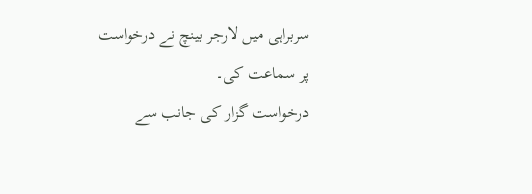سربراہی میں لارجر بینچ نے درخواست پر سماعت کی۔
درخواست گزار کی جانب سے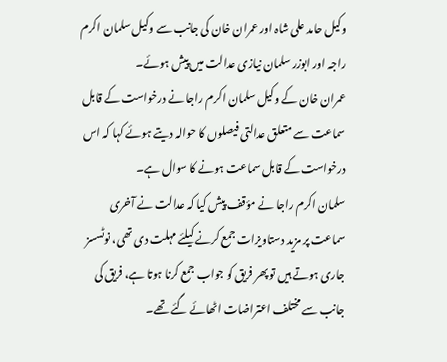وکیل حامد علی شاہ اور عمران خان کی جانب سے وکیل سلمان اکرم راجہ اور ابوزر سلمان نیازی عدالت میں پیش ہوئے۔
عمران خان کے وکیل سلمان اکرم راجا نے درخواست کے قابل سماعت سے متعلق عدالتی فیصلوں کا حوالہ دیتے ہوئے کہا کہ اس درخواست کے قابل سماعت ہونے کا سوال ہے۔
سلمان اکرم راجا نے مؤقف پیش کیا کہ عدالت نے آخری سماعت پر مزید دستاویزات جمع کرنے کیلئے مہلت دی تھی، نوٹسسز جاری ہوتے ہیں تو پھر فریق کو جواب جمع کرنا ہوتا ہے، فریق کی جانب سے مختلف اعتراضات اٹھائے گئے تھے۔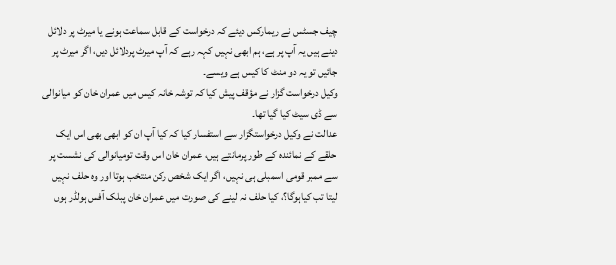چیف جسٹس نے ریمارکس دیئے کہ درخواست کے قابل سماعت ہونے یا میرٹ پر دلائل دینے ہیں یہ آپ پر ہے، ہم ابھی نہیں کہہ رہے کہ آپ میرٹ پردلائل دیں، اگر میرٹ پر جائیں تو یہ دو منٹ کا کیس ہے ویسے۔
وکیل درخواست گزار نے مؤقف پیش کیا کہ توشہ خانہ کیس میں عمران خان کو میانوالی سے ڈی سیٹ کیا گیا تھا۔
عدالت نے وکیل درخواستگزار سے استفسار کیا کہ کیا آپ ان کو ابھی بھی اس ایک حلقے کے نمائندہ کے طور پرمانتے ہیں، عمران خان اس وقت تومیانوالی کی نشست پر سے ممبر قومی اسمبلی ہی نہیں، اگر ایک شخص رکن منتخب ہوتا اور وہ حلف نہیں لیتا تب کیاہوگا؟، کیا حلف نہ لینے کی صورت میں عمران خان پبلک آفس ہولڈر ہوں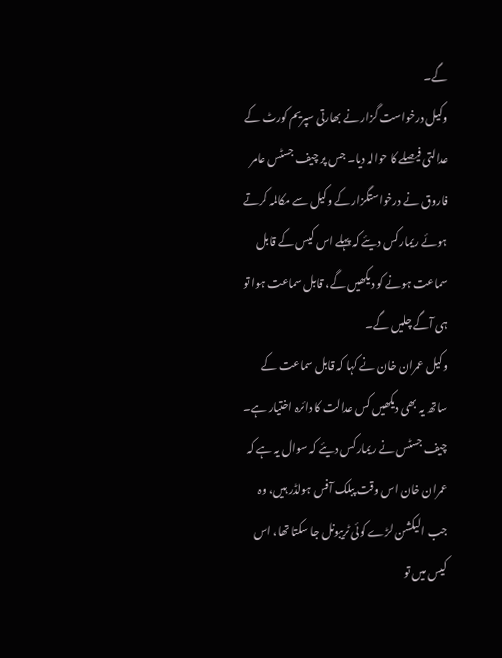گے۔
وکیل درخواست گزار نے بھارتی سپریم کورٹ کے عدالتی فیصلے کا حوالہ دیا۔ جس پر چیف جسٹس عامر فاروق نے درخواستگزار کے وکیل سے مکالمہ کرتے ہوئے ریمارکس دیئے کہ پہلے اس کیس کے قابل سماعت ہونے کو دیکھیں گے، قابل سماعت ہوا تو ہی آگے چلیں گے۔
وکیل عمران خان نے کہا کہ قابل سماعت کے ساتھ یہ بھی دیکھیں کس عدالت کا دائرہ اختیار ہے۔
چیف جسٹس نے ریمارکس دیئے کہ سوال یہ ہے کہ عمران خان اس وقت پبلک آفس ہولڈر ہیں، وہ جب الیکشن لڑے کوئی ٹریبونل جا سکتا تھا، اس کیس میں تو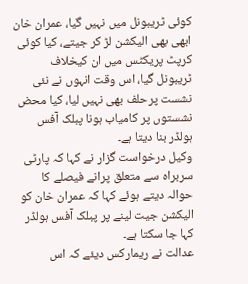کوئی ٹریبونل میں نہیں گیا، عمران خان ابھی بھی الیکشن لڑ کر جیتے، کیا کوئی کرپٹ پریکٹس میں ان کیخلاف ٹریبونل گیا، اس وقت انہوں نے نئی نشست پرحلف بھی نہیں لیا، کیا محض نشستوں پر کامیاب ہونا پبلک آفس ہولڈر بنا دیتا ہے۔
وکیل درخواست گزار نے کہا کہ پارٹی سربراہ سے متعلق پرانے فیصلے کا حوالہ دیتے ہوئے کہا کہ عمران خان کو الیکشن جیت لینے پر پبلک آفس ہولڈر کہا جا سکتا ہے۔
عدالت نے ریمارکس دیئے کہ اس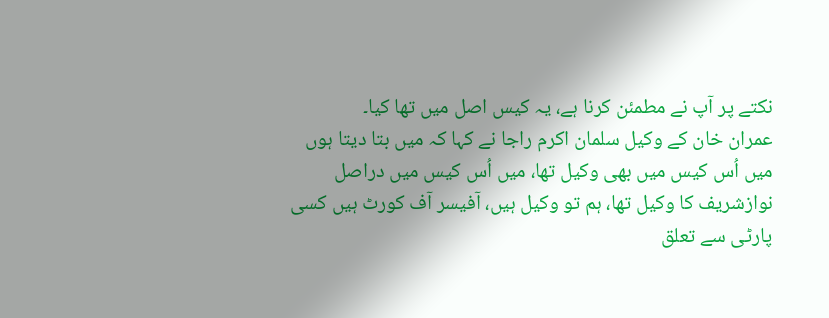نکتے پر آپ نے مطمئن کرنا ہے، یہ کیس اصل میں تھا کیا۔
عمران خان کے وکیل سلمان اکرم راجا نے کہا کہ میں بتا دیتا ہوں میں اُس کیس میں بھی وکیل تھا، میں اُس کیس میں دراصل نوازشریف کا وکیل تھا، ہم تو وکیل ہیں، آفیسر آف کورٹ ہیں کسی پارٹی سے تعلق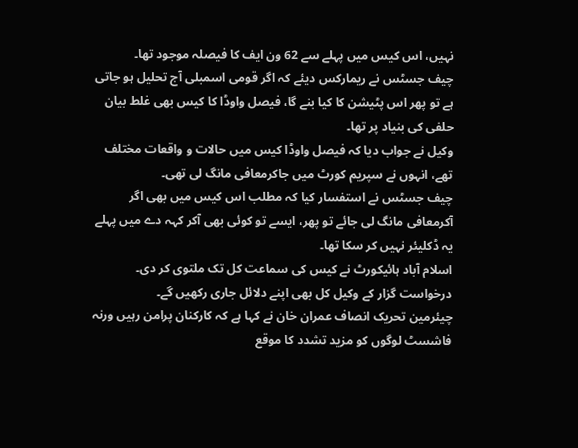نہیں، اس کیس میں پہلے سے 62 ون ایف کا فیصلہ موجود تھا۔
چیف جسٹس نے ریمارکس دیئے کہ اگر قومی اسمبلی آج تحلیل ہو جاتی ہے تو پھر اس پٹیشن کا کیا بنے گا، فیصل واوڈا کا کیس بھی غلط بیان حلفی کی بنیاد پر تھا۔
وکیل نے جواب دیا کہ فیصل واوڈا کیس میں حالات و واقعات مختلف تھے، انہوں نے سپریم کورٹ میں جاکرمعافی مانگ لی تھی۔
چیف جسٹس نے استفسار کیا کہ مطلب اس کیس میں بھی اگر آکرمعافی مانگ لی جائے تو پھر، ایسے تو کوئی بھی آکر کہہ دے میں پہلے یہ ڈکلیئر نہیں کر سکا تھا۔
اسلام آباد ہائیکورٹ نے کیس کی سماعت کل تک ملتوی کر دی۔ درخواست گزار کے وکیل کل بھی اپنے دلائل جاری رکھیں گے۔
چیئرمین تحریک انصاف عمران خان نے کہا ہے کہ کارکنان پرامن رہیں ورنہ فاشسٹ لوگوں کو مزید تشدد کا موقع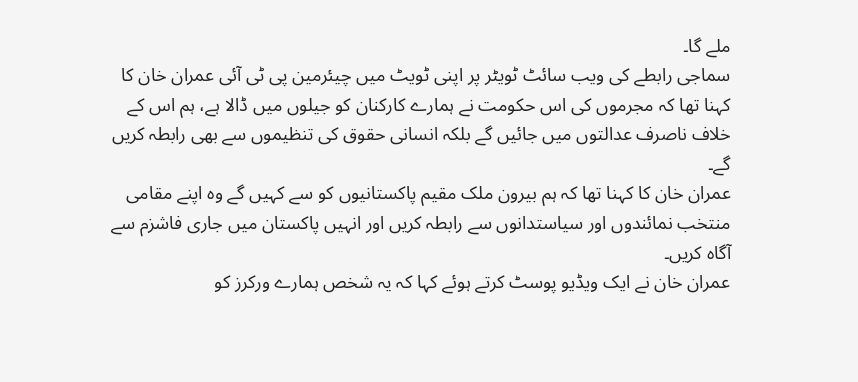ملے گا۔
سماجی رابطے کی ویب سائٹ ٹویٹر پر اپنی ٹویٹ میں چیئرمین پی ٹی آئی عمران خان کا کہنا تھا کہ مجرموں کی اس حکومت نے ہمارے کارکنان کو جیلوں میں ڈالا ہے، ہم اس کے خلاف ناصرف عدالتوں میں جائیں گے بلکہ انسانی حقوق کی تنظیموں سے بھی رابطہ کریں گے۔
عمران خان کا کہنا تھا کہ ہم بیرون ملک مقیم پاکستانیوں کو سے کہیں گے وہ اپنے مقامی منتخب نمائندوں اور سیاستدانوں سے رابطہ کریں اور انہیں پاکستان میں جاری فاشزم سے آگاہ کریں۔
عمران خان نے ایک ویڈیو پوسٹ کرتے ہوئے کہا کہ یہ شخص ہمارے ورکرز کو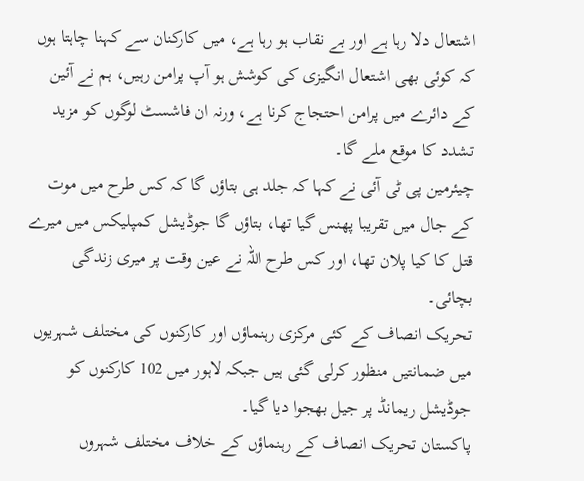اشتعال دلا رہا ہے اور بے نقاب ہو رہا ہے، میں کارکنان سے کہنا چاہتا ہوں کہ کوئی بھی اشتعال انگیزی کی کوشش ہو آپ پرامن رہیں، ہم نے آئین کے دائرے میں پرامن احتجاج کرنا ہے، ورنہ ان فاشسٹ لوگوں کو مزید تشدد کا موقع ملے گا۔
چیئرمین پی ٹی آئی نے کہا کہ جلد ہی بتاؤں گا کہ کس طرح میں موت کے جال میں تقریبا پھنس گیا تھا، بتاؤں گا جوڈیشل کمپلیکس میں میرے قتل کا کیا پلان تھا، اور کس طرح اللہ نے عین وقت پر میری زندگی بچائی۔
تحریک انصاف کے کئی مرکزی رہنماؤں اور کارکنوں کی مختلف شہریوں میں ضمانتیں منظور کرلی گئی ہیں جبکہ لاہور میں 102 کارکنوں کو جوڈیشل ریمانڈ پر جیل بھجوا دیا گیا۔
پاکستان تحریک انصاف کے رہنماؤں کے خلاف مختلف شہروں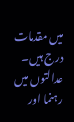میں مقدمات درج ہیں۔ عدالتوں میں رہنما اور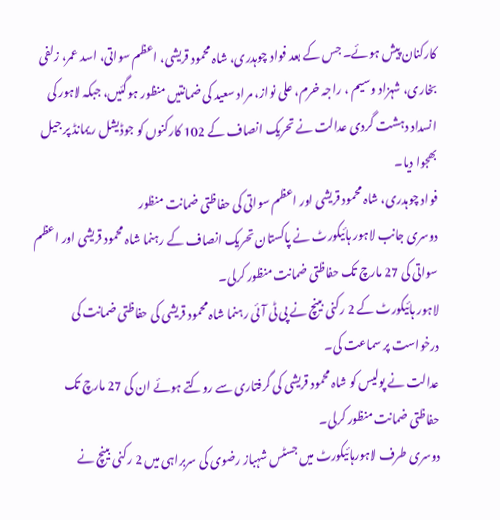کارکنان پیش ہوئے۔ جس کے بعد فواد چوہدری، شاہ محمود قریشی، اعظم سواتی، اسد عمر، زلفی بخاری، شہزاد وسیم ، راجہ خرم، علی نواز، مراد سعید کی ضمانتیں منظور ہوگئیں، جبکہ لاہور کی انسداد دہشت گردی عدالت نے تحریک انصاف کے 102 کارکنوں کو جوڈیشل ریمانڈ پر جیل بھجوا دیا۔
فواد چوہدری، شاہ محمود قریشی اور اعظم سواتی کی حفاظتی ضمانت منظور
دوسری جانب لاہور ہائیکورٹ نے پاکستان تحریک انصاف کے رہنما شاہ محمود قریشی اور اعظم سواتی کی 27 مارچ تک حفاظتی ضمانت منظور کرلی۔
لاہور ہائیکورٹ کے 2 رکنی بینچ نے پی ٹی آئی رہنما شاہ محمود قریشی کی حفاظتی ضمانت کی درخواست پر سماعت کی۔
عدالت نے پولیس کو شاہ محمود قریشی کی گرفتاری سے روکتے ہوئے ان کی 27 مارچ تک حفاظتی ضمانت منظور کرلی۔
دوسری طرف لاہورہائیکورٹ میں جسٹس شہباز رضوی کی سربراہی میں 2 رکنی بینچ نے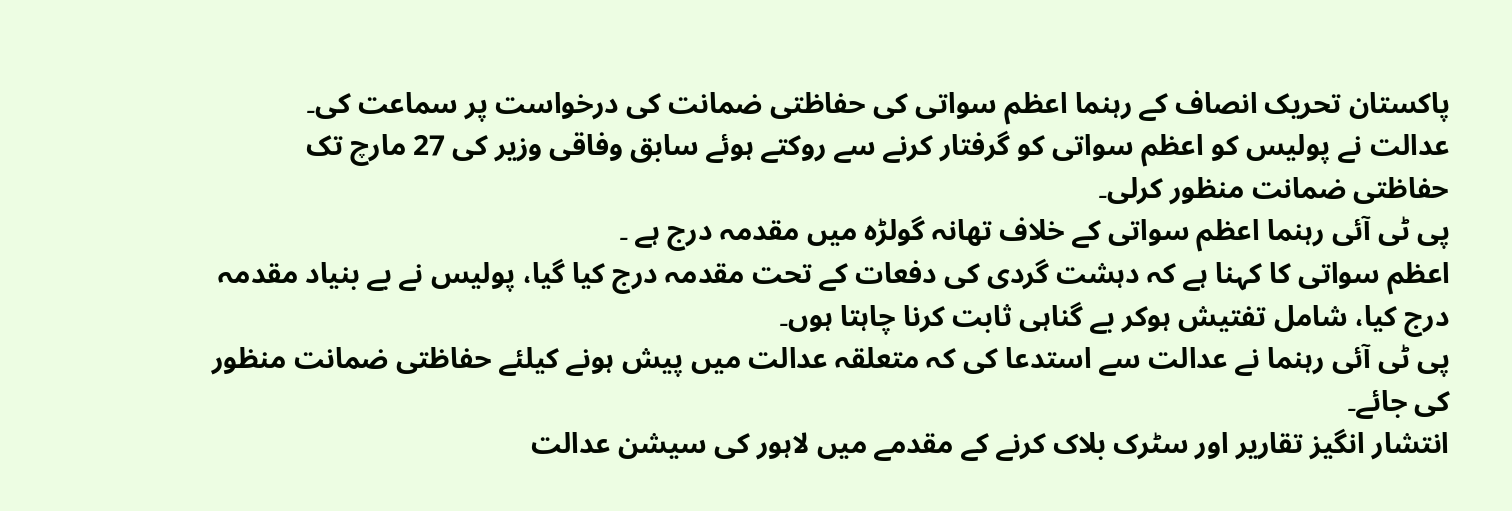پاکستان تحریک انصاف کے رہنما اعظم سواتی کی حفاظتی ضمانت کی درخواست پر سماعت کی۔
عدالت نے پولیس کو اعظم سواتی کو گرفتار کرنے سے روکتے ہوئے سابق وفاقی وزیر کی 27 مارچ تک حفاظتی ضمانت منظور کرلی۔
پی ٹی آئی رہنما اعظم سواتی کے خلاف تھانہ گولڑہ میں مقدمہ درج ہے ۔
اعظم سواتی کا کہنا ہے کہ دہشت گردی کی دفعات کے تحت مقدمہ درج کیا گیا، پولیس نے بے بنیاد مقدمہ درج کیا، شامل تفتیش ہوکر بے گناہی ثابت کرنا چاہتا ہوں۔
پی ٹی آئی رہنما نے عدالت سے استدعا کی کہ متعلقہ عدالت میں پیش ہونے کیلئے حفاظتی ضمانت منظور کی جائے۔
انتشار انگیز تقاریر اور سٹرک بلاک کرنے کے مقدمے میں لاہور کی سیشن عدالت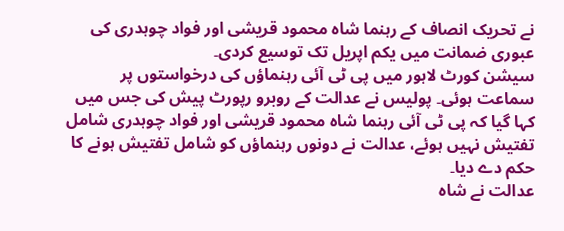نے تحریک انصاف کے رہنما شاہ محمود قریشی اور فواد چوہدری کی عبوری ضمانت میں یکم اپریل تک توسیع کردی۔
سیشن کورٹ لاہور میں پی ٹی آئی رہنماؤں کی درخواستوں پر سماعت ہوئی۔ پولیس نے عدالت کے روبرو رپورٹ پیش کی جس میں کہا گیا کہ پی ٹی آئی رہنما شاہ محمود قریشی اور فواد چوہدری شامل تفتیش نہیں ہوئے، عدالت نے دونوں رہنماؤں کو شامل تفتیش ہونے کا حکم دے دیا۔
عدالت نے شاہ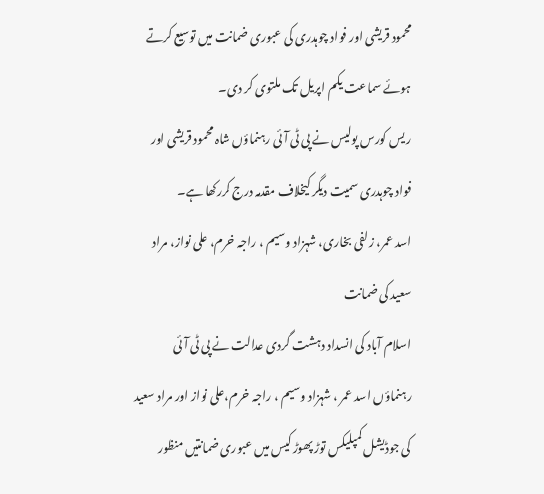محمود قریشی اور فواد چوہدری کی عبوری ضمانت میں توسیع کرتے ہوئے سماعت یکم اپریل تک ملتوی کر دی۔
ریس کورس پولیس نے پی ٹی آئی رہنماؤں شاہ محمود قریشی اور فواد چوہدری سمیت دیگر کیخلاف مقدمہ درج کررکھا ہے۔
اسد عمر، زلفی بخاری، شہزاد وسیم ، راجہ خرم، علی نواز، مراد سعید کی ضمانت
اسلام آباد کی انسداد دہشت گردی عدالت نے پی ٹی آئی رہنماؤں اسد عمر ، شہزاد وسیم ، راجہ خرم،علی نواز اور مراد سعید کی جوڈیشل کمپلیکس توڑ پھوڑ کیس میں عبوری ضمانتیں منظور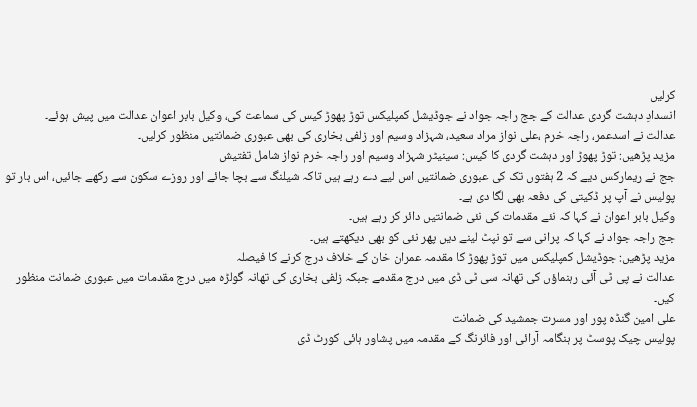کرلیں
انسدادِ دہشت گردی عدالت کے جج راجہ جواد نے جوڈیشل کمپلیکس توڑ پھوڑ کیس کی سماعت کی، وکیل بابر اعوان عدالت میں پیش ہوئے۔
عدالت نے اسدعمر، راجہ خرم ،علی نواز مراد سعید، شہزاد وسیم اور زلفی بخاری کی بھی عبوری ضمانتیں منظور کرلیں۔
مزید پڑھیں: توڑ پھوڑ اور دہشت گردی کا کیس: سینیٹر شہزاد وسیم اور راجہ خرم نواز شامل تفتیش
جج نے ریمارکس دیے کہ 2 ہفتوں تک کی عبوری ضمانتیں اس لیے دے رہے ہیں تاکہ شیلنگ سے بچا جائے اور روزے سکون سے رکھے جائیں، اس بار تو پولیس نے آپ پر ڈکیتی کی دفعہ بھی لگا دی ہے۔
وکیل بابر اعوان نے کہا کہ نئے مقدمات کی نئی ضمانتیں دائر کر رہے ہیں۔
جج راجہ جواد نے کہا کہ پرانی سے تو نپٹ لینے دیں پھر نئی کو بھی دیکھتے ہیں۔
مزید پڑھیں: جوڈیشل کمپلیکس میں توڑ پھوڑ کا مقدمہ عمران خان کے خلاف درج کرنے کا فیصلہ
عدالت نے پی ٹی آئی رہنماؤں کی تھانہ سی ٹی ڈی میں درج مقدمے جبکہ زلفی بخاری کی تھانہ گولڑہ میں درج مقدمات میں عبوری ضمانت منظور کیں۔
علی امین گنڈہ پور اور مسرت جمشید کی ضمانت
پولیس چیک پوسٹ پر ہنگامہ آرائی اور فائرنگ کے مقدمہ میں پشاور ہائی کورٹ ڈی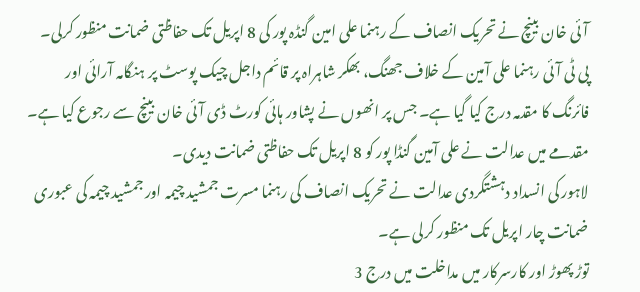آئی خان بینچ نے تحریک انصاف کے رہنما علی امین گنڈہ پور کی 8 اپریل تک حفاظتی ضمانت منظور کرلی۔
پی ٹی آئی رہنما علی آمین کے خلاف جھنگ، بھکر شاہراہ پر قائم داجل چیک پوسٹ پر ہنگامہ آرائی اور فائرنگ کا مقدمہ درج کیا گیا ہے۔ جس پر انھوں نے پشاور ہائی کورٹ ڈی آئی خان بینچ سے رجوع کیا ہے۔ مقدمے میں عدالت نے علی آمین گنڈا پور کو 8 اپریل تک حفاظتی ضمانت دیدی۔
لاہور کی انسداد دہشتگردی عدالت نے تحریک انصاف کی رہنما مسرت جمشید چیمہ اور جمشید چیمہ کی عبوری ضمانت چار اپریل تک منظور کرلی ہے۔
توڑ پھوڑ اور کارسرکار میں مداخلت میں درج 3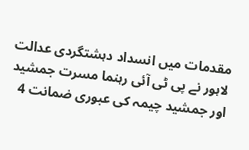مقدمات میں انسداد دہشتگردی عدالت لاہور نے پی ٹی آئی رہنما مسرت جمشید اور جمشید چیمہ کی عبوری ضمانت 4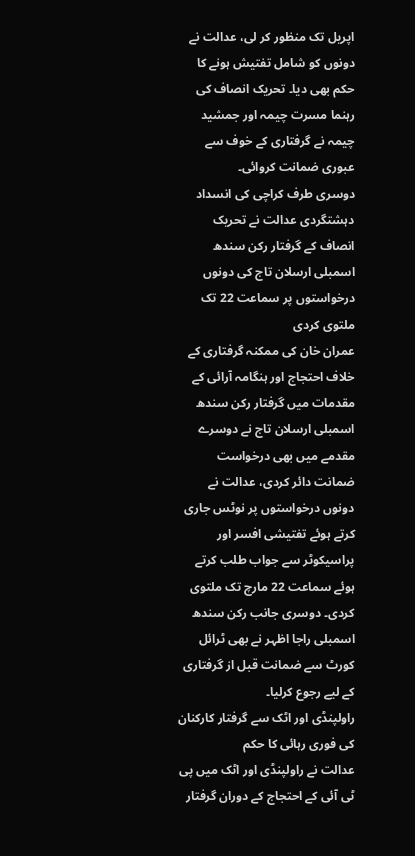اپریل تک منظور کر لی، عدالت نے دونوں کو شامل تفتیش ہونے کا حکم بھی دیا۔ تحریک انصاف کی رہنما مسرت چیمہ اور جمشید چیمہ نے گرفتاری کے خوف سے عبوری ضمانت کروائی۔
دوسری طرف کراچی کی انسداد دہشتگردی عدالت نے تحریک انصاف کے گرفتار رکن سندھ اسمبلی ارسلان تاج کی دونوں درخواستوں پر سماعت 22 تک ملتوی کردی
عمران خان کی ممکنہ گرفتاری کے خلاف احتجاج اور ہنگامہ آرائی کے مقدمات میں گرفتار رکن سندھ اسمبلی ارسلان تاج نے دوسرے مقدمے میں بھی درخواست ضمانت دائر کردی، عدالت نے دونوں درخواستوں پر نوٹس جاری کرتے ہوئے تفتیشی افسر اور پراسیکوٹر سے جواب طلب کرتے ہوئے سماعت 22 مارچ تک ملتوی کردی۔ دوسری جانب رکن سندھ اسمبلی راجا اظہر نے بھی ٹرائل کورٹ سے ضمانت قبل از گرفتاری کے لیے رجوع کرلیا۔
راولپنڈی اور اٹک سے گرفتار کارکنان کی فوری رہائی کا حکم
عدالت نے راولپنڈی اور اٹک میں پی ٹی آئی کے احتجاج کے دوران گرفتار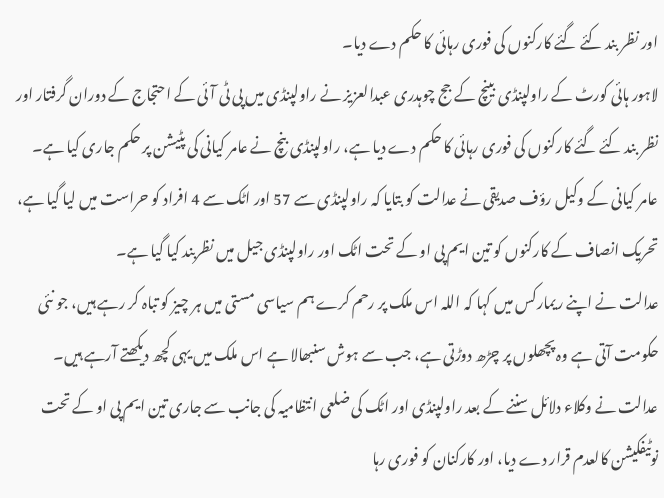اور نظر بند کئے گئے کارکنوں کی فوری رہائی کا حکم دے دیا۔
لاہور ہائی کورٹ کے راولپنڈی بینچ کے جج چوہدری عبدالعزیز نے راولپنڈی میں پی ٹی آئی کے احتجاج کے دوران گرفتار اور نظر بند کئے گئے کارکنوں کی فوری رہائی کا حکم دے دیا ہے، راولپنڈی بنچ نے عامر کیانی کی پٹیشن پر حکم جاری کیا ہے۔
عامر کیانی کے وکیل رؤف صدیقی نے عدالت کو بتایا کہ راولپنڈی سے 57 اور اٹک سے 4 افراد کو حراست میں لیا گیا ہے، تحریک انصاف کے کارکنوں کو تین ایم پی او کے تحت اٹک اور راولپنڈی جیل میں نظربند کیا گیا ہے۔
عدالت نے اپنے ریمارکس میں کہا کہ اللہ اس ملک پر رحم کرے ہم سیاسی مستی میں ہر چیز کو تباہ کر رہے ہیں، جو نئی حکومت آتی ہے وہ پچھلوں پر چڑھ دوڑتی ہے، جب سے ہوش سنبھالا ہے اس ملک میں یہی کچھ دیکھتے آرہے ہیں۔
عدالت نے وکلاء دلائل سننے کے بعد راولپنڈی اور اٹک کی ضلعی انتظامیہ کی جانب سے جاری تین ایم پی او کے تحت نوٹیفکیشن کالعدم قرار دے دیا، اور کارکنان کو فوری رہا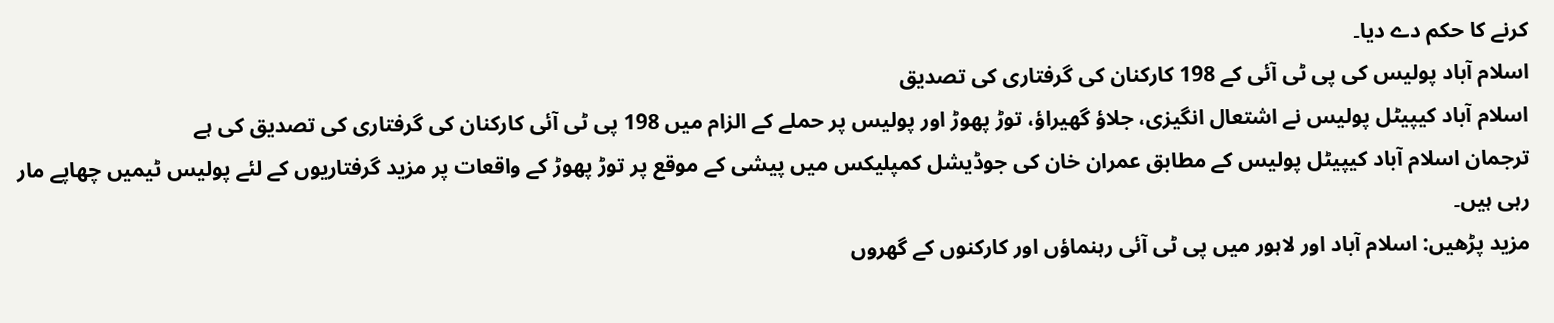کرنے کا حکم دے دیا۔
اسلام آباد پولیس کی پی ٹی آئی کے 198 کارکنان کی گرفتاری کی تصدیق
اسلام آباد کیپیٹل پولیس نے اشتعال انگیزی، جلاؤ گھیراؤ، توڑ پھوڑ اور پولیس پر حملے کے الزام میں 198 پی ٹی آئی کارکنان کی گرفتاری کی تصدیق کی ہے
ترجمان اسلام آباد کیپیٹل پولیس کے مطابق عمران خان کی جوڈیشل کمپلیکس میں پیشی کے موقع پر توڑ پھوڑ کے واقعات پر مزید گرفتاریوں کے لئے پولیس ٹیمیں چھاپے مار رہی ہیں۔
مزید پڑھیں: اسلام آباد اور لاہور میں پی ٹی آئی رہنماؤں اور کارکنوں کے گھروں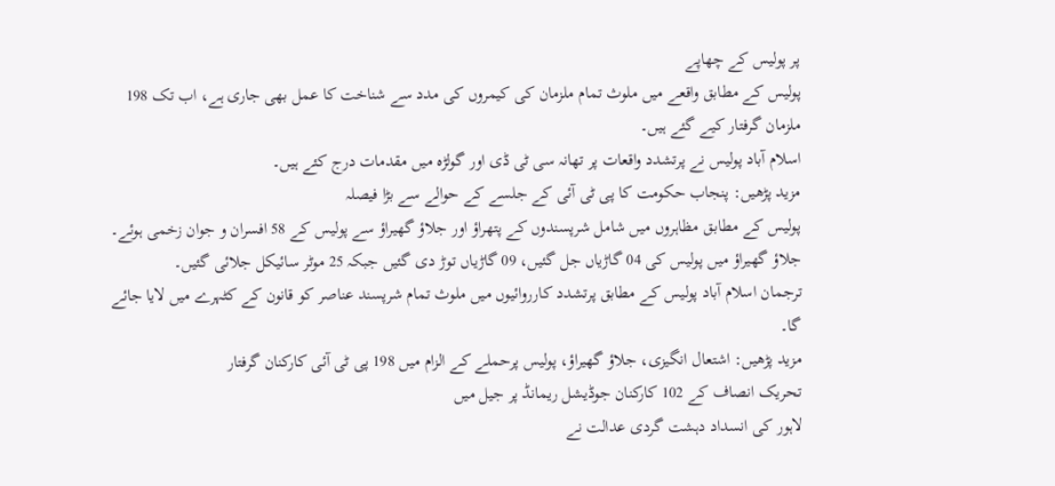پر پولیس کے چھاپے
پولیس کے مطابق واقعے میں ملوث تمام ملزمان کی کیمروں کی مدد سے شناخت کا عمل بھی جاری ہے، اب تک 198 ملزمان گرفتار کیے گئے ہیں۔
اسلام آباد پولیس نے پرتشدد واقعات پر تھانہ سی ٹی ڈی اور گولڑہ میں مقدمات درج کئے ہیں۔
مزید پڑھیں: پنجاب حکومت کا پی ٹی آئی کے جلسے کے حوالے سے بڑا فیصلہ
پولیس کے مطابق مظاہروں میں شامل شرپسندوں کے پتھراؤ اور جلاؤ گھیراؤ سے پولیس کے 58 افسران و جوان زخمی ہوئے۔ جلاؤ گھیراؤ میں پولیس کی 04 گاڑیاں جل گئیں، 09 گاڑیاں توڑ دی گئیں جبکہ 25 موٹر سائیکل جلائی گئیں۔
ترجمان اسلام آباد پولیس کے مطابق پرتشدد کارروائیوں میں ملوث تمام شرپسند عناصر کو قانون کے کٹہرے میں لایا جائے گا۔
مزید پڑھیں: اشتعال انگیزی، جلاؤ گھیراؤ، پولیس پرحملے کے الزام میں 198 پی ٹی آئی کارکنان گرفتار
تحریک انصاف کے 102 کارکنان جوڈیشل ریمانڈ پر جیل میں
لاہور کی انسداد دہشت گردی عدالت نے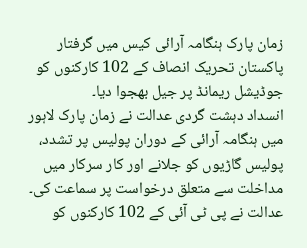زمان پارک ہنگامہ آرائی کیس میں گرفتار پاکستان تحریک انصاف کے 102 کارکنوں کو جوڈیشل ریمانڈ پر جیل بھجوا دیا۔
انسداد دہشت گردی عدالت نے زمان پارک لاہور میں ہنگامہ آرائی کے دوران پولیس پر تشدد، پولیس گاڑیوں کو جلانے اور کار سرکار میں مداخلت سے متعلق درخواست پر سماعت کی۔
عدالت نے پی ٹی آئی کے 102 کارکنوں کو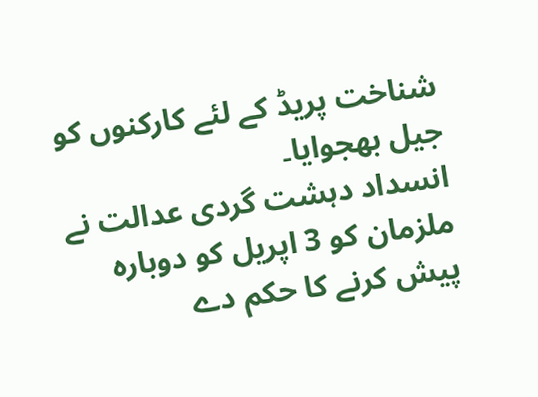شناخت پریڈ کے لئے کارکنوں کو جیل بھجوایا۔
انسداد دہشت گردی عدالت نے ملزمان کو 3 اپریل کو دوبارہ پیش کرنے کا حکم دے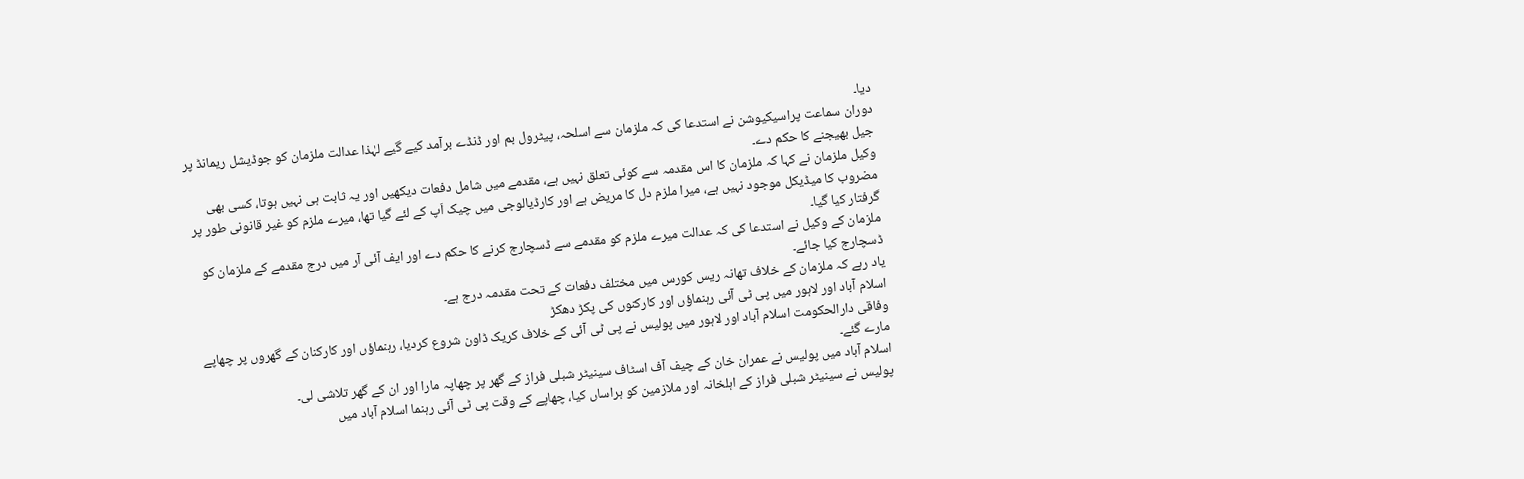دیا۔
دوران سماعت پراسیکیوشن نے استدعا کی کہ ملزمان سے اسلحہ، پیٹرول بم اور ڈنڈے برآمد کیے گیے لہٰذا عدالت ملزمان کو جوڈیشل ریمانڈ پر جیل بھیجنے کا حکم دے۔
وکیل ملزمان نے کہا کہ ملزمان کا اس مقدمہ سے کوئی تعلق نہیں ہے، مقدمے میں شامل دفعات دیکھیں اور یہ ثابت ہی نہیں ہوتا، کسی بھی مضروب کا میڈیکل موجود نہیں ہے، میرا ملزم دل کا مریض ہے اور کارڈیالوجی میں چیک اَپ کے لئے گیا تھا، میرے ملزم کو غیر قانونی طور پر گرفتار کیا گیا۔
ملزمان کے وکیل نے استدعا کی کہ عدالت میرے ملزم کو مقدمے سے ڈسچارج کرنے کا حکم دے اور ایف آئی آر میں درج مقدمے کے ملزمان کو ڈسچارج کیا جائے۔
یاد رہے کہ ملزمان کے خلاف تھانہ ریس کورس میں مختلف دفعات کے تحت مقدمہ درج ہے۔
اسلام آباد اور لاہور میں پی ٹی آئی رہنماؤں اور کارکنوں کی پکڑ دھکڑ
وفاقی دارالحکومت اسلام آباد اور لاہور میں پولیس نے پی ٹی آئی کے خلاف کریک ڈاون شروع کردیا، رہنماؤں اور کارکنان کے گھروں پر چھاپے مارے گئے۔
اسلام آباد میں پولیس نے عمران خان کے چیف آف اسٹاف سینیٹر شبلی فراز کے گھر پر چھاپہ مارا اور ان کے گھر تلاشی لی۔
پولیس نے سینیٹر شبلی فراز کے اہلخانہ اور ملازمین کو ہراساں کیا، چھاپے کے وقت پی ٹی آئی رہنما اسلام آباد میں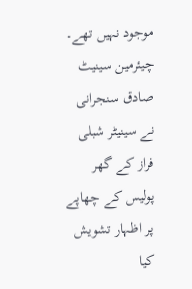موجود نہیں تھے۔
چیئرمین سینیٹ صادق سنجرانی نے سینیٹر شبلی فراز کے گھر پولیس کے چھاپے پر اظہار تشویش کیا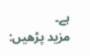ہے۔
مزید پڑھیں: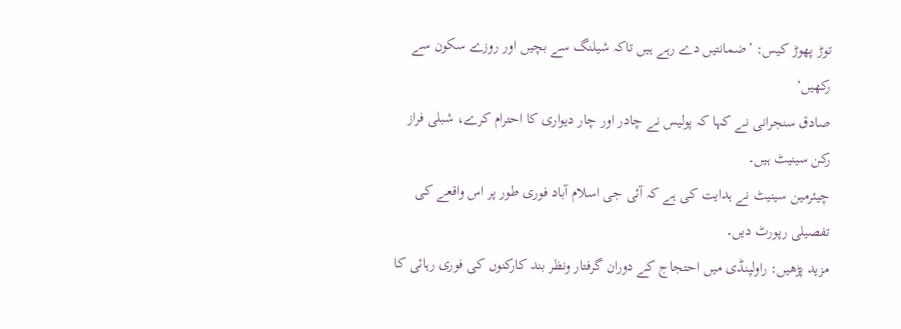توڑ پھوڑ کیس: ’ضمانتیں دے رہے ہیں تاکہ شیلنگ سے بچیں اور روزے سکون سے رکھیں‘
صادق سنجرانی نے کہا کہ پولیس نے چادر اور چار دیواری کا احترام کرے، شبلی فراز رکن سینیٹ ہیں۔
چیئرمین سینیٹ نے ہدایت کی ہے کہ آئی جی اسلام آباد فوری طور پر اس واقعے کی تفصیلی رپورٹ دیں۔
مزید پڑھیں: راولپنڈی میں احتجاج کے دوران گرفتار ونظر بند کارکنوں کی فوری رہائی کا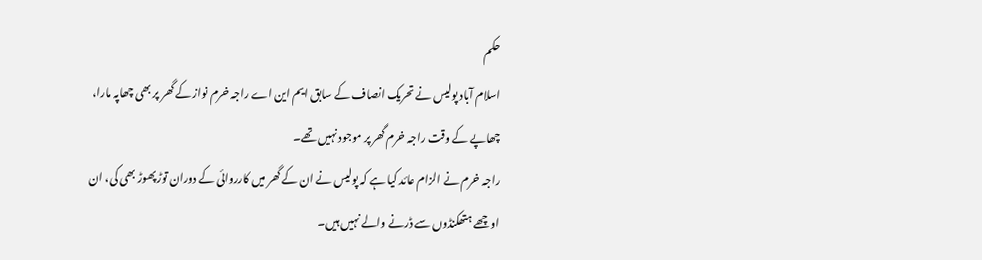حکم
اسلام آباد پولیس نے تحریک انصاف کے سابق ایم این اے راجہ خرم نواز کے گھر پر بھی چھاپہ مارا، چھاپے کے وقت راجہ خرم گھر پر موجود نہیں تھے۔
راجہ خرم نے الزام عائد کیا ہے کہ پولیس نے ان کے گھر میں کارروائی کے دوران توڑ پھوڑ بھی کی، ان اوچھے ہتھکنڈوں سے ڈرنے والے نہیں ہیں۔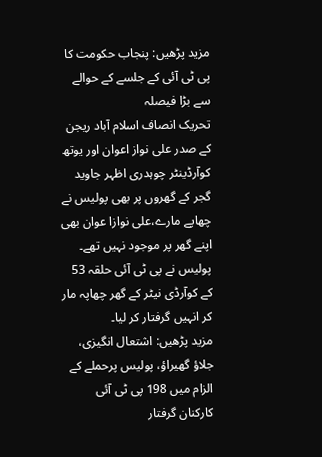مزید پڑھیں: پنجاب حکومت کا پی ٹی آئی کے جلسے کے حوالے سے بڑا فیصلہ
تحریک انصاف اسلام آباد ریجن کے صدر علی نواز اعوان اور یوتھ کوآرڈینٹر چوہدری اظہر جاوید گجر کے گھروں پر بھی پولیس نے چھاپے مارے،علی نوازا عوان بھی اپنے گھر پر موجود نہیں تھے۔
پولیس نے پی ٹی آئی حلقہ 53 کے کوآرڈی نیٹر کے گھر چھاپہ مار کر انہیں گرفتار کر لیا۔
مزید پڑھیں: اشتعال انگیزی، جلاؤ گھیراؤ، پولیس پرحملے کے الزام میں 198 پی ٹی آئی کارکنان گرفتار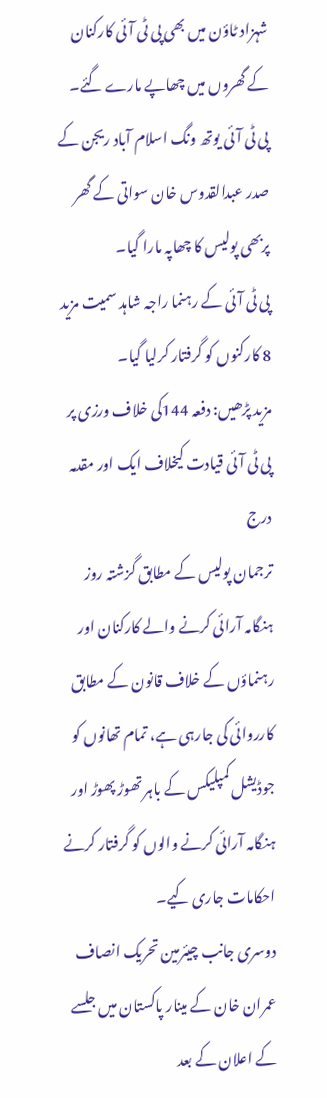شہزاد ٹاؤن میں بھی پی ٹی آئی کارکنان کے گھروں میں چھاپے مارے گئے۔
پی ٹی آئی یوتھ ونگ اسلام آباد ریجن کے صدر عبدالقدوس خان سواتی کے گھر پربھی پولیس کا چھاپہ مارا گیا۔
پی ٹی آئی کے رہنما راجہ شاہد سمیت مزید 8 کارکنوں کو گرفتار کرلیا گیا۔
مزید پڑھیں: دفعہ 144کی خلاف ورزی پر پی ٹی آئی قیادت کیخلاف ایک اور مقدمہ درج
ترجمان پولیس کے مطابق گزشتہ روز ہنگامہ آرائی کرنے والے کارکنان اور رہنماؤں کے خلاف قانون کے مطابق کارروائی کی جارہی ہے، تمام تھانوں کو جوڈیشل کمپلیکس کے باہر تھوڑ پھوڑ اور ہنگامہ آرائی کرنے والوں کو گرفتار کرنے احکامات جاری کیے۔
دوسری جانب چیئرمین تحریک انصاف عمران خان کے مینار پاکستان میں جلسے کے اعلان کے بعد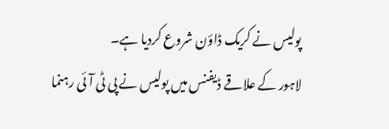پولیس نے کریک ڈاؤن شروع کردیا ہے۔
لاہور کے علاقے ڈیفنس میں پولیس نے پی ٹی آئی رہنما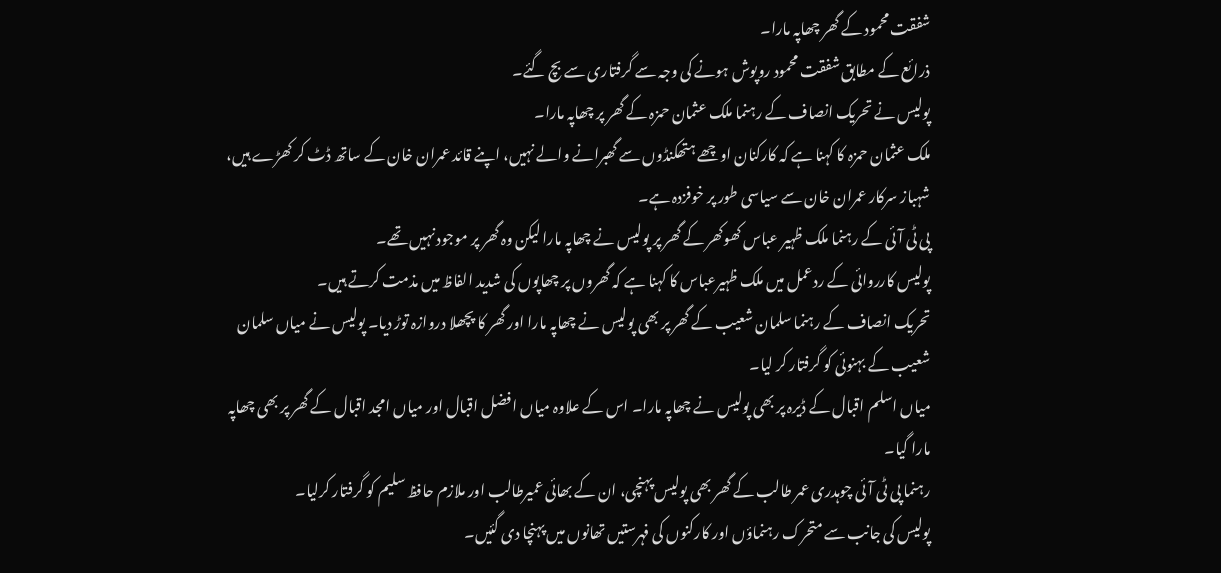شفقت محمود کے گھر چھاپہ مارا۔
ذرائع کے مطابق شفقت محمود روپوش ہونے کی وجہ سے گرفتاری سے بچ گئے۔
پولیس نے تحریک انصاف کے رہنما ملک عثمان حمزہ کے گھر پر چھاپہ مارا۔
ملک عثمان حمزہ کا کہنا ہے کہ کارکنان اوچھے ہتھکنڈوں سے گھبرانے والے نہیں، اپنے قائد عمران خان کے ساتھ ڈٹ کر کھڑے ہیں، شہباز سرکار عمران خان سے سیاسی طور پر خوفزدہ ہے۔
پی ٹی آئی کے رہنما ملک ظہیر عباس کھوکھر کے گھر پر پولیس نے چھاپہ مارا لیکن وہ گھر پر موجود نہیں تھے۔
پولیس کارروائی کے ردعمل میں ملک ظہیرعباس کا کہنا ہے کہ گھروں پر چھاپوں کی شدید الفاظ میں مذمت کرتے ہیں۔
تحریک انصاف کے رہنما سلمان شعیب کے گھر پر بھی پولیس نے چھاپہ مارا اور گھر کا پچھلا دروازہ توڑ دیا۔ پولیس نے میاں سلمان شعیب کے بہنوئی کو گرفتار کر لیا۔
میاں اسلم اقبال کے ڈیرہ پر بھی پولیس نے چھاپہ مارا۔ اس کے علاوہ میاں افضل اقبال اور میاں امجد اقبال کے گھر پر بھی چھاپہ مارا گیا۔
رہنما پی ٹی آئی چوہدری عمر طالب کے گھر بھی پولیس پہنچی، ان کے بھائی عميرطالب اور ملازم حافظ سليم کو گرفتار کرلیا۔
پولیس کی جانب سے متحرک رہنماؤں اور کارکنوں کی فہرستیں تھانوں میں پہنچا دی گئیں۔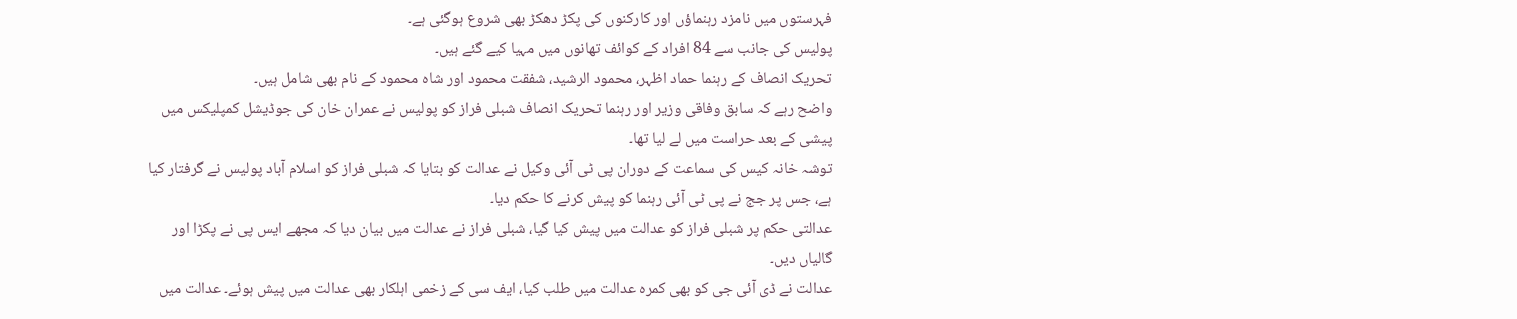فہرستوں میں نامزد رہنماؤں اور کارکنوں کی پکڑ دھکڑ بھی شروع ہوگئی ہے۔
پولیس کی جانب سے 84 افراد کے کوائف تھانوں میں مہیا کیے گئے ہیں۔
تحریک انصاف کے رہنما حماد اظہر، محمود الرشید، شفقت محمود اور شاہ محمود کے نام بھی شامل ہیں۔
واضح رہے کہ سابق وفاقی وزیر اور رہنما تحریک انصاف شبلی فراز کو پولیس نے عمران خان کی جوڈیشل کمپلیکس میں پیشی کے بعد حراست میں لے لیا تھا۔
توشہ خانہ کیس کی سماعت کے دوران پی ٹی آئی وکیل نے عدالت کو بتایا کہ شبلی فراز کو اسلام آباد پولیس نے گرفتار کیا ہے، جس پر جج نے پی ٹی آئی رہنما کو پیش کرنے کا حکم دیا۔
عدالتی حکم پر شبلی فراز کو عدالت میں پیش کیا گیا، شبلی فراز نے عدالت میں بیان دیا کہ مجھے ایس پی نے پکڑا اور گالیاں دیں۔
عدالت نے ڈی آئی جی کو بھی کمرہ عدالت میں طلب کیا، ایف سی کے زخمی اہلکار بھی عدالت میں پیش ہوئے۔ عدالت میں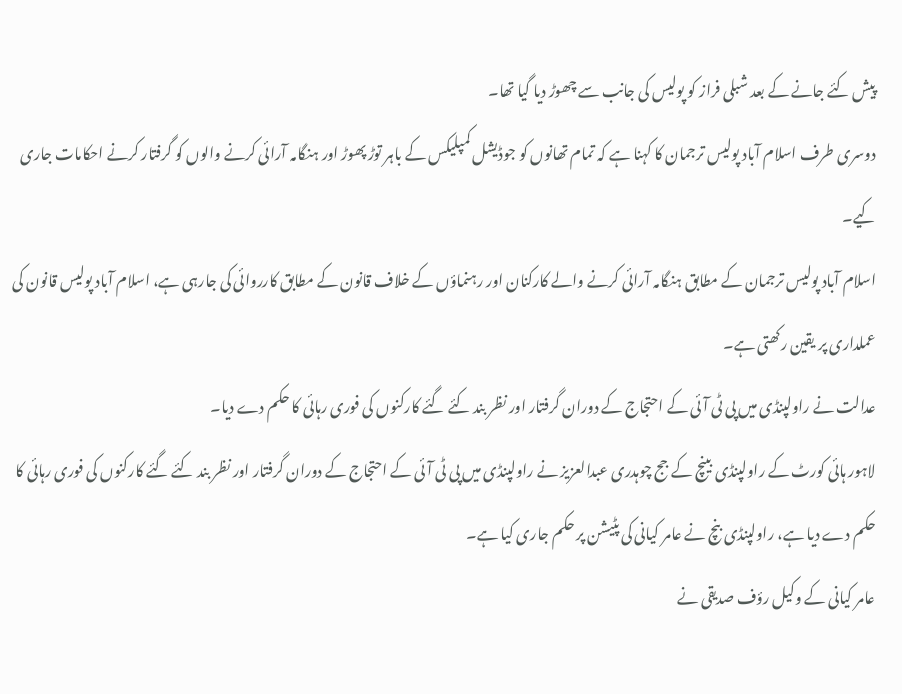پیش کئے جانے کے بعد شبلی فراز کو پولیس کی جانب سے چھوڑ دیا گیا تھا۔
دوسری طرف اسلام آباد پولیس ترجمان کا کہنا ہے کہ تمام تھانوں کو جوڈیشل کمپلیکس کے باہر توڑ پھوڑ اور ہنگامہ آرائی کرنے والوں کو گرفتار کرنے احکامات جاری کیے۔
اسلام آباد پولیس ترجمان کے مطابق ہنگامہ آرائی کرنے والے کارکنان اور رہنماؤں کے خلاف قانون کے مطابق کارروائی کی جارہی ہے، اسلام آباد پولیس قانون کی عملداری پر یقین رکھتی ہے۔
عدالت نے راولپنڈی میں پی ٹی آئی کے احتجاج کے دوران گرفتار اور نظر بند کئے گئے کارکنوں کی فوری رہائی کا حکم دے دیا۔
لاہور ہائی کورٹ کے راولپنڈی بینچ کے جج چوہدری عبدالعزیز نے راولپنڈی میں پی ٹی آئی کے احتجاج کے دوران گرفتار اور نظر بند کئے گئے کارکنوں کی فوری رہائی کا حکم دے دیا ہے، راولپنڈی بنچ نے عامر کیانی کی پٹیشن پر حکم جاری کیا ہے۔
عامر کیانی کے وکیل رؤف صدیقی نے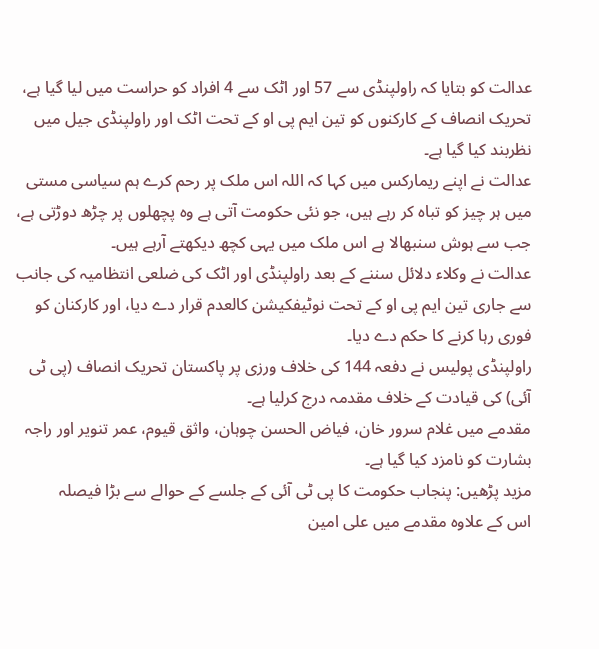عدالت کو بتایا کہ راولپنڈی سے 57 اور اٹک سے 4 افراد کو حراست میں لیا گیا ہے، تحریک انصاف کے کارکنوں کو تین ایم پی او کے تحت اٹک اور راولپنڈی جیل میں نظربند کیا گیا ہے۔
عدالت نے اپنے ریمارکس میں کہا کہ اللہ اس ملک پر رحم کرے ہم سیاسی مستی میں ہر چیز کو تباہ کر رہے ہیں، جو نئی حکومت آتی ہے وہ پچھلوں پر چڑھ دوڑتی ہے، جب سے ہوش سنبھالا ہے اس ملک میں یہی کچھ دیکھتے آرہے ہیں۔
عدالت نے وکلاء دلائل سننے کے بعد راولپنڈی اور اٹک کی ضلعی انتظامیہ کی جانب سے جاری تین ایم پی او کے تحت نوٹیفکیشن کالعدم قرار دے دیا، اور کارکنان کو فوری رہا کرنے کا حکم دے دیا۔
راولپنڈی پولیس نے دفعہ 144 کی خلاف ورزی پر پاکستان تحریک انصاف (پی ٹی آئی) کی قیادت کے خلاف مقدمہ درج کرلیا ہے۔
مقدمے میں غلام سرور خان، فیاض الحسن چوہان، واثق قیوم، عمر تنویر اور راجہ بشارت کو نامزد کیا گیا ہے۔
مزید پڑھیں: پنجاب حکومت کا پی ٹی آئی کے جلسے کے حوالے سے بڑا فیصلہ
اس کے علاوہ مقدمے میں علی امین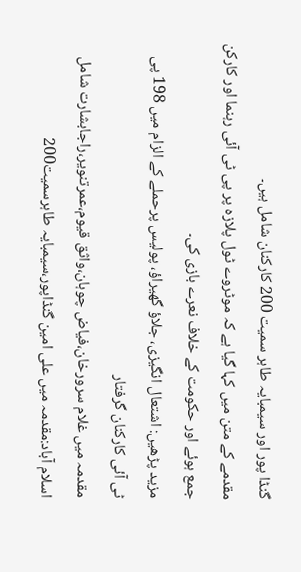گنڈا پور اور سیمبایہ طاہر سمیت 200 کارکنان شامل ہیں۔
مقدمے کے متن میں کہا گیا ہے کہ موٹروے ٹول پلازہ پر پی ٹی آئی رہنما اور کارکن جمع ہوئے اور حکومت کے خلاف نعرے بازی کی۔
مزید پڑھیں: اشتعال انگیزی، جلاؤ گھیراؤ، پولیس پرحملے کے الزام میں 198 پی ٹی آئی کارکنان گرفتار
مقدمہ میں غلام سرورخان،فیاض چوہان،واثق قیوم،عمرتنویر،راجابشارت شامل اسلام آباد:مقدمہ میں علی امین گنڈاپور،سیمبایہ طاہرسمیت200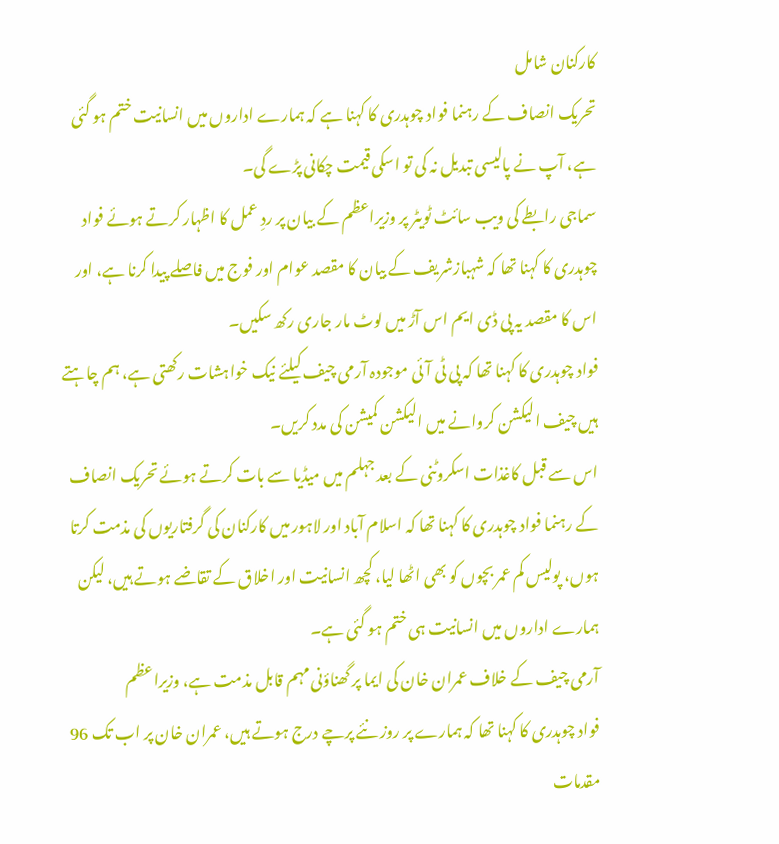کارکنان شامل
تحریک انصاف کے رہنما فواد چوہدری کا کہنا ہے کہ ہمارے اداروں میں انسانیت ختم ہو گئی ہے، آپ نے پالیسی تبدیل نہ کی تو اسکی قیمت چکانی پڑے گی۔
سماجی رابطے کی ویب سائٹ ٹویٹر پر وزیراعظم کے بیان پر ردِ عمل کا اظہار کرتے ہوئے فواد چوہدری کا کہنا تھا کہ شہبازشریف کے بیان کا مقصد عوام اور فوج میں فاصلے پیدا کرنا ہے، اور اس کا مقصد یہ پی ڈی ایم اس آڑ میں لوٹ مار جاری رکھ سکیں۔
فواد چوہدری کا کہنا تھا کہ پی ٹی آئی موجودہ آرمی چیف کیلئے نیک خواہشات رکھتی ہے، ہم چاہتے ہیں چیف الیکشن کروانے میں الیکشن کمیشن کی مدد کریں۔
اس سے قبل کاغذات اسکروٹنی کے بعد جہلم میں میڈیا سے بات کرتے ہوئے تحریک انصاف کے رہنما فواد چوہدری کا کہنا تھا کہ اسلام آباد اور لاہور میں کارکنان کی گرفتاریوں کی مذمت کرتا ہوں، پولیس کم عمر بچوں کو بھی اٹھا لیا، کچھ انسانیت اور اخلاق کے تقاضے ہوتے ہیں، لیکن ہمارے اداروں میں انسانیت ہی ختم ہو گئی ہے۔
آرمی چیف کے خلاف عمران خان کی ایما پر گھناؤنی مہم قابل مذمت ہے، وزیراعظم
فواد چوہدری کا کہنا تھا کہ ہمارے پر روز نئے پرچے درج ہوتے ہیں، عمران خان پر اب تک 96 مقدمات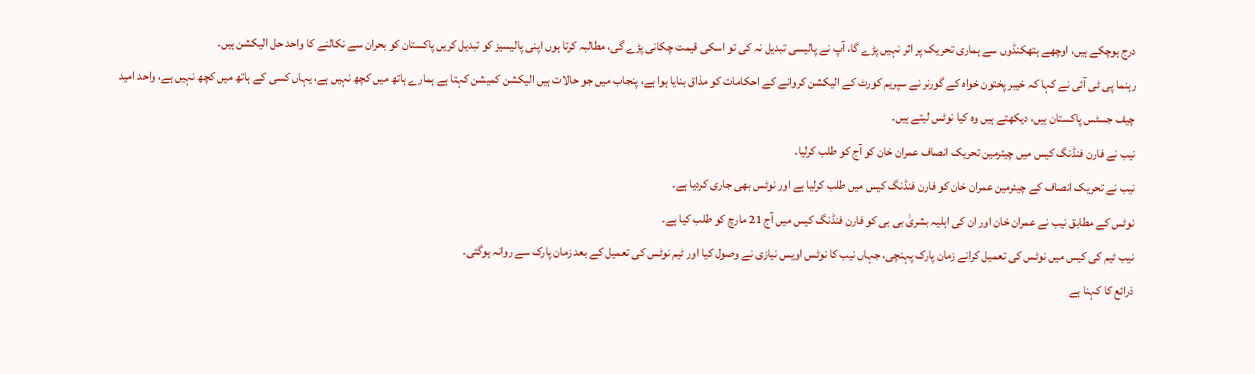درج ہوچکے ہیں، اوچھے ہتھکنڈوں سے ہماری تحریک پر اثر نہیں پڑے گا، آپ نے پالیسی تبدیل نہ کی تو اسکی قیمت چکانی پڑے گی، مطالبہ کرتا ہوں اپنی پالیسیز کو تبدیل کریں پاکستان کو بحران سے نکالنے کا واحد حل الیکشن ہیں۔
رہنما پی ٹی آئی نے کہا کہ خیبر پختون خواہ کے گورنر نے سپریم کورٹ کے الیکشن کروانے کے احکامات کو مذاق بنایا ہوا ہے، پنجاب میں جو حالات ہیں الیکشن کمیشن کہتا ہے ہمارے ہاتھ میں کچھ نہیں ہے، یہاں کسی کے ہاتھ میں کچھ نہیں ہے، واحد امید چیف جسٹس پاکستان ہیں، دیکھتے ہیں وہ کیا نوٹس لیتے ہیں۔
نیب نے فارن فنڈنگ کیس میں چیئرمین تحریک انصاف عمران خان کو آج کو طلب کرلیا۔
نیب نے تحریک انصاف کے چیئرمین عمران خان کو فارن فنڈنگ کیس میں طلب کرلیا ہے اور نوٹس بھی جاری کردیا ہے۔
نوٹس کے مطابق نیب نے عمران خان اور ان کی اہلیہ بشریٰ بی بی کو فارن فنڈنگ کیس میں آج 21 مارچ کو طلب کیا ہے۔
نیب ٹیم کی کیس میں نوٹس کی تعمیل کرانے زمان پارک پہنچی، جہاں نیب کا نوٹس اویس نیازی نے وصول کیا اور ٹیم نوٹس کی تعمیل کے بعد زمان پارک سے روانہ ہوگئی۔
ذرائع کا کہنا ہے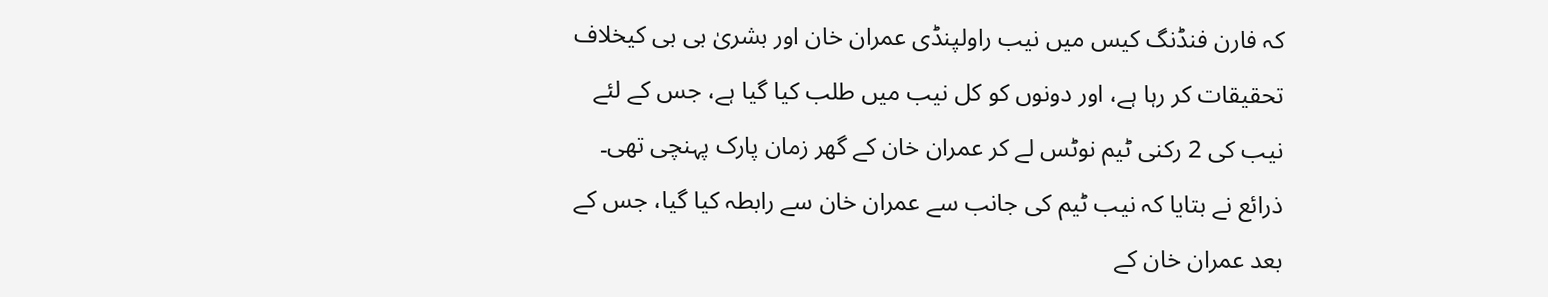کہ فارن فنڈنگ کیس میں نیب راولپنڈی عمران خان اور بشریٰ بی بی کیخلاف تحقیقات کر رہا ہے، اور دونوں کو کل نیب میں طلب کیا گیا ہے، جس کے لئے نیب کی 2 رکنی ٹیم نوٹس لے کر عمران خان کے گھر زمان پارک پہنچی تھی۔
ذرائع نے بتایا کہ نیب ٹیم کی جانب سے عمران خان سے رابطہ کیا گیا، جس کے بعد عمران خان کے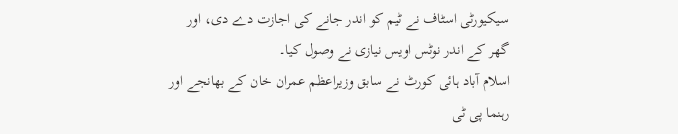سیکیورٹی اسٹاف نے ٹیم کو اندر جانے کی اجازت دے دی، اور گھر کے اندر نوٹس اویس نیازی نے وصول کیا۔
اسلام آباد ہائی کورٹ نے سابق وزیراعظم عمران خان کے بھانجے اور رہنما پی ٹی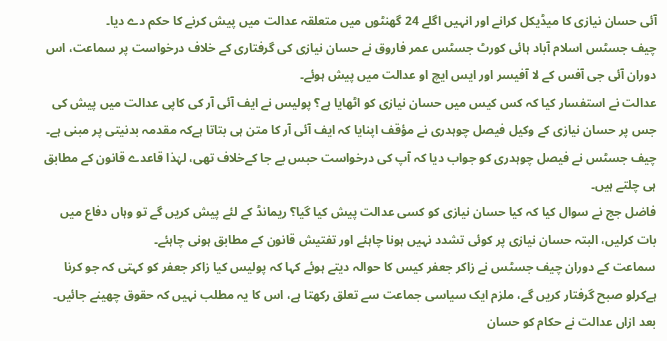آئی حسان نیازی کا میڈیکل کرانے اور انہیں اگلے 24 گھنٹوں میں متعلقہ عدالت میں پیش کرنے کا حکم دے دیا۔
چیف جسٹس اسلام آباد ہائی کورٹ جسٹس عمر فاروق نے حسان نیازی کی گرفتاری کے خلاف درخواست پر سماعت، اس دوران آئی جی آفس کے لا آفیسر اور ایس ایچ او عدالت میں پیش ہوئے۔
عدالت نے استفسار کیا کہ کس کیس میں حسان نیازی کو اٹھایا ہے؟ پولیس نے ایف آئی آر کی کاپی عدالت میں پیش کی جس پر حسان نیازی کے وکیل فیصل چوہدری نے مؤقف اپنایا کہ ایف آئی آر کا متن ہی بتاتا ہےکہ مقدمہ بدنیتی پر مبنی ہے۔
چیف جسٹس نے فیصل چوہدری کو جواب دیا کہ آپ کی درخواست حبس بے جا کےخلاف تھی، لہٰذا قاعدے قانون کے مطابق ہی چلتے ہیں۔
فاضل جج نے سوال کیا کہ کیا حسان نیازی کو کسی عدالت پیش کیا گیا؟ ریمانڈ کے لئے پیش کریں گے تو وہاں دفاع میں بات کرلیں، البتہ حسان نیازی پر کوئی تشدد نہیں ہونا چاہئے اور تفتیش قانون کے مطابق ہونی چاہئے۔
سماعت کے دوران چیف جسٹس نے زاکر جعفر کیس کا حوالہ دیتے ہوئے کہا کہ پولیس کیا زاکر جعفر کو کہتی کہ جو کرنا ہےکرلو صبح گرفتار کریں گے، ملزم ایک سیاسی جماعت سے تعلق رکھتا ہے، اس کا یہ مطلب نہیں کہ حقوق چھینے جائیں۔
بعد ازاں عدالت نے حکام کو حسان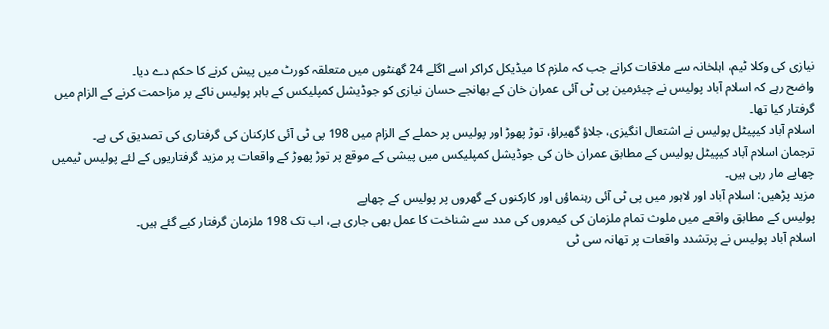نیازی کی وکلا ٹیم، اہلخانہ سے ملاقات کرانے جب کہ ملزم کا میڈیکل کراکر اسے اگلے 24 گھنٹوں میں متعلقہ کورٹ میں پیش کرنے کا حکم دے دیا۔
واضح رہے کہ اسلام آباد پولیس نے چیئرمین پی ٹی آئی عمران خان کے بھانجے حسان نیازی کو جوڈیشل کمپلیکس کے باہر پولیس ناکے پر مزاحمت کرنے کے الزام میں گرفتار کیا تھا۔
اسلام آباد کیپیٹل پولیس نے اشتعال انگیزی، جلاؤ گھیراؤ، توڑ پھوڑ اور پولیس پر حملے کے الزام میں 198 پی ٹی آئی کارکنان کی گرفتاری کی تصدیق کی ہے۔
ترجمان اسلام آباد کیپیٹل پولیس کے مطابق عمران خان کی جوڈیشل کمپلیکس میں پیشی کے موقع پر توڑ پھوڑ کے واقعات پر مزید گرفتاریوں کے لئے پولیس ٹیمیں چھاپے مار رہی ہیں۔
مزید پڑھیں: اسلام آباد اور لاہور میں پی ٹی آئی رہنماؤں اور کارکنوں کے گھروں پر پولیس کے چھاپے
پولیس کے مطابق واقعے میں ملوث تمام ملزمان کی کیمروں کی مدد سے شناخت کا عمل بھی جاری ہے، اب تک 198 ملزمان گرفتار کیے گئے ہیں۔
اسلام آباد پولیس نے پرتشدد واقعات پر تھانہ سی ٹی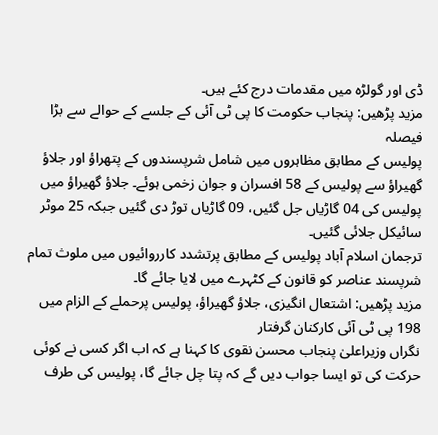ڈی اور گولڑہ میں مقدمات درج کئے ہیں۔
مزید پڑھیں: پنجاب حکومت کا پی ٹی آئی کے جلسے کے حوالے سے بڑا فیصلہ
پولیس کے مطابق مظاہروں میں شامل شرپسندوں کے پتھراؤ اور جلاؤ گھیراؤ سے پولیس کے 58 افسران و جوان زخمی ہوئے۔ جلاؤ گھیراؤ میں پولیس کی 04 گاڑیاں جل گئیں، 09 گاڑیاں توڑ دی گئیں جبکہ 25 موٹر سائیکل جلائی گئیں۔
ترجمان اسلام آباد پولیس کے مطابق پرتشدد کارروائیوں میں ملوث تمام شرپسند عناصر کو قانون کے کٹہرے میں لایا جائے گا۔
مزید پڑھیں: اشتعال انگیزی، جلاؤ گھیراؤ، پولیس پرحملے کے الزام میں 198 پی ٹی آئی کارکنان گرفتار
نگراں وزیراعلیٰ پنجاب محسن نقوی کا کہنا ہے کہ اب اگر کسی نے کوئی حرکت کی تو ایسا جواب دیں گے کہ پتا چل جائے گا، پولیس کی طرف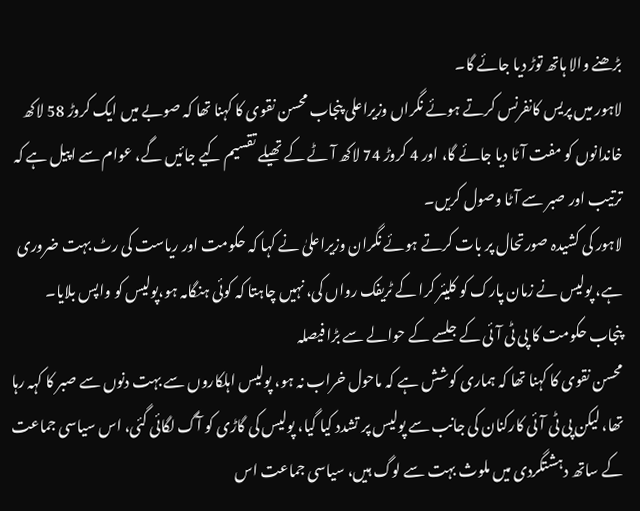بڑھنے والا ہاتھ توڑ دیا جائے گا۔
لاہور میں پریس کانفرنس کرتے ہوئے نگراں وزیراعلی پنجاب محسن نقوی کا کہنا تھا کہ صوبے میں ایک کروڑ 58 لاکھ خاندانوں کو مفت آٹا دیا جائے گا، اور 4 کروڑ 74 لاکھ آٹے کے تھیلے تقسیم کیے جائیں گے، عوام سے اپیل ہے کہ ترتیب اور صبر سے آٹا وصول کریں۔
لاہور کی کشیدہ صورتحال پر بات کرتے ہوئے نگران وزیراعلیٰ نے کہا کہ حکومت اور ریاست کی رٹ بہت ضروری ہے، پولیس نے زمان پارک کو کلیئر کرا کے ٹریفک رواں کی، نہیں چاہتا کہ کوئی ہنگامہ ہو،پولیس کو واپس بلایا۔
پنجاب حکومت کا پی ٹی آئی کے جلسے کے حوالے سے بڑا فیصلہ
محسن نقوی کا کہنا تھا کہ ہماری کوشش ہے کہ ماحول خراب نہ ہو، پولیس اہلکاروں سے بہت دنوں سے صبر کا کہہ رہا تھا، لیکن پی ٹی آئی کارکنان کی جانب سے پولیس پر تشدد کیا گیا، پولیس کی گاڑی کو آگ لگائی گئی، اس سیاسی جماعت کے ساتھ دہشتگردی میں ملوث بہت سے لوگ ہیں، سیاسی جماعت اس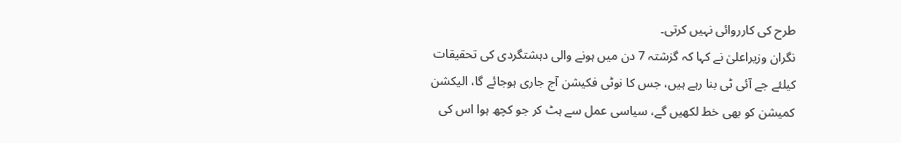طرح کی کارروائی نہیں کرتی۔
نگران وزیراعلیٰ نے کہا کہ گزشتہ 7 دن میں ہونے والی دہشتگردی کی تحقیقات کیلئے جے آئی ٹی بنا رہے ہیں، جس کا نوٹی فکیشن آج جاری ہوجائے گا، الیکشن کمیشن کو بھی خط لکھیں گے، سیاسی عمل سے ہٹ کر جو کچھ ہوا اس کی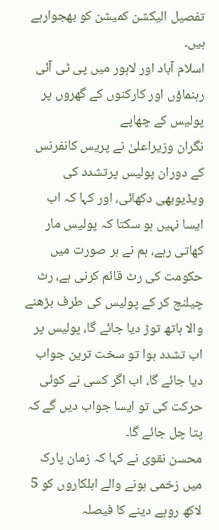تفصیل الیکشن کمیشن کو بھجوارہے ہیں۔
اسلام آباد اور لاہور میں پی ٹی آئی رہنماؤں اور کارکنوں کے گھروں پر پولیس کے چھاپے
نگران وزیراعلیٰ نے پریس کانفرنس کے دوران پولیس پرتشدد کی ویڈیوبھی دکھائی، اور کہا کہ اب ایسا نہیں ہو سکتا کہ پولیس مار کھاتی رہے، ہم نے ہر صورت میں حکومت کی رٹ قائم کرنی ہے، رٹ چیلنج کر کے پولیس کی طرف بڑھنے والا ہاتھ توڑ دیا جائے گا، پولیس پر اب تشدد ہوا تو سخت ترین جواب دیا جائے گا، اب اگر کسی نے کوئی حرکت کی تو ایسا جواب دیں گے کہ پتا چل جائے گا۔
محسن نقوی نے کہا کہ زمان پارک میں زخمی ہونے والے اہلکاروں کو 5 لاکھ روپے دینے کا فیصلہ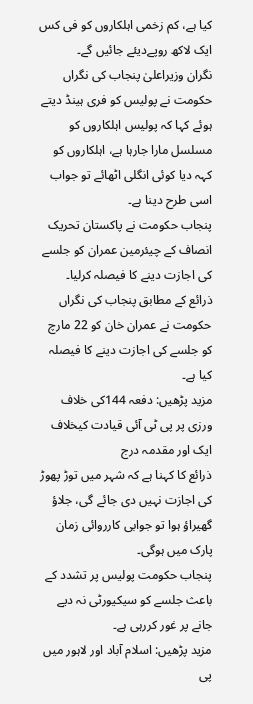کیا ہے، کم زخمی اہلکاروں کو فی کس ایک لاکھ روپےدیئے جائیں گے۔
نگران وزیراعلیٰ پنجاب کی نگراں حکومت نے پولیس کو فری ہینڈ دیتے ہوئے کہا کہ پولیس اہلکاروں کو مسلسل مارا جارہا ہے، اہلکاروں کو کہہ دیا کوئی انگلی اٹھائے تو جواب اسی طرح دینا ہے۔
پنجاب حکومت نے پاکستان تحریک انصاف کے چیئرمین عمران کو جلسے کی اجازت دینے کا فیصلہ کرلیا۔
ذرائع کے مطابق پنجاب کی نگراں حکومت نے عمران خان کو 22 مارچ کو جلسے کی اجازت دینے کا فیصلہ کیا ہے۔
مزید پڑھیں: دفعہ 144کی خلاف ورزی پر پی ٹی آئی قیادت کیخلاف ایک اور مقدمہ درج
ذرائع کا کہنا ہے کہ شہر میں توڑ پھوڑ کی اجازت نہیں دی جائے گی، جلاؤ گھیراؤ ہوا تو جوابی کارروائی زمان پارک میں ہوگی۔
پنجاب حکومت پولیس پر تشدد کے باعث جلسے کو سیکیورٹی نہ دیے جانے پر غور کررہی ہے۔
مزید پڑھیں: اسلام آباد اور لاہور میں پی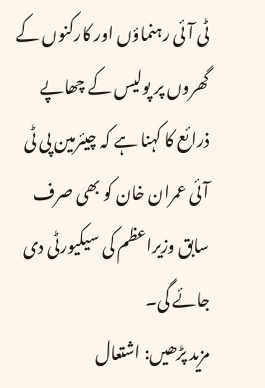ٹی آئی رہنماؤں اور کارکنوں کے گھروں پر پولیس کے چھاپے
ذرائع کا کہنا ہے کہ چیئرمین پی ٹی آئی عمران خان کو بھی صرف سابق وزیراعظم کی سیکیورٹی دی جائے گی۔
مزید پڑھیں: اشتعال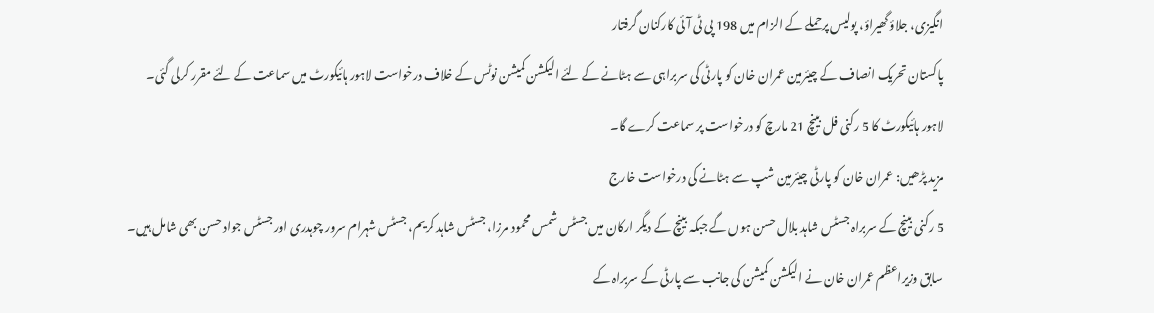انگیزی، جلاؤ گھیراؤ، پولیس پرحملے کے الزام میں 198 پی ٹی آئی کارکنان گرفتار
پاکستان تحریک انصاف کے چیئرمین عمران خان کو پارٹی کی سربراہی سے ہٹانے کے لئے الیکشن کمیشن نوٹس کے خلاف درخواست لاہور ہائیکورٹ میں سماعت کے لئے مقرر کرلی گئی۔
لاہور ہائیکورٹ کا 5 رکنی فل بینچ 21 مارچ کو درخواست پر سماعت کرے گا۔
مزید پڑھیں: عمران خان کو پارٹی چیئرمین شپ سے ہٹانے کی درخواست خارج
5 رکنی بینچ کے سربراہ جسٹس شاہد بلال حسن ہوں گے جبکہ بینچ کے دیگر ارکان میں جسٹس شمس محمود مرزا، جسٹس شاہد کریم، جسٹس شہرام سرور چوہدری اور جسٹس جواد حسن بھی شامل ہیں۔
سابق وزیراعظم عمران خان نے الیکشن کمیشن کی جانب سے پارٹی کے سربراہ کے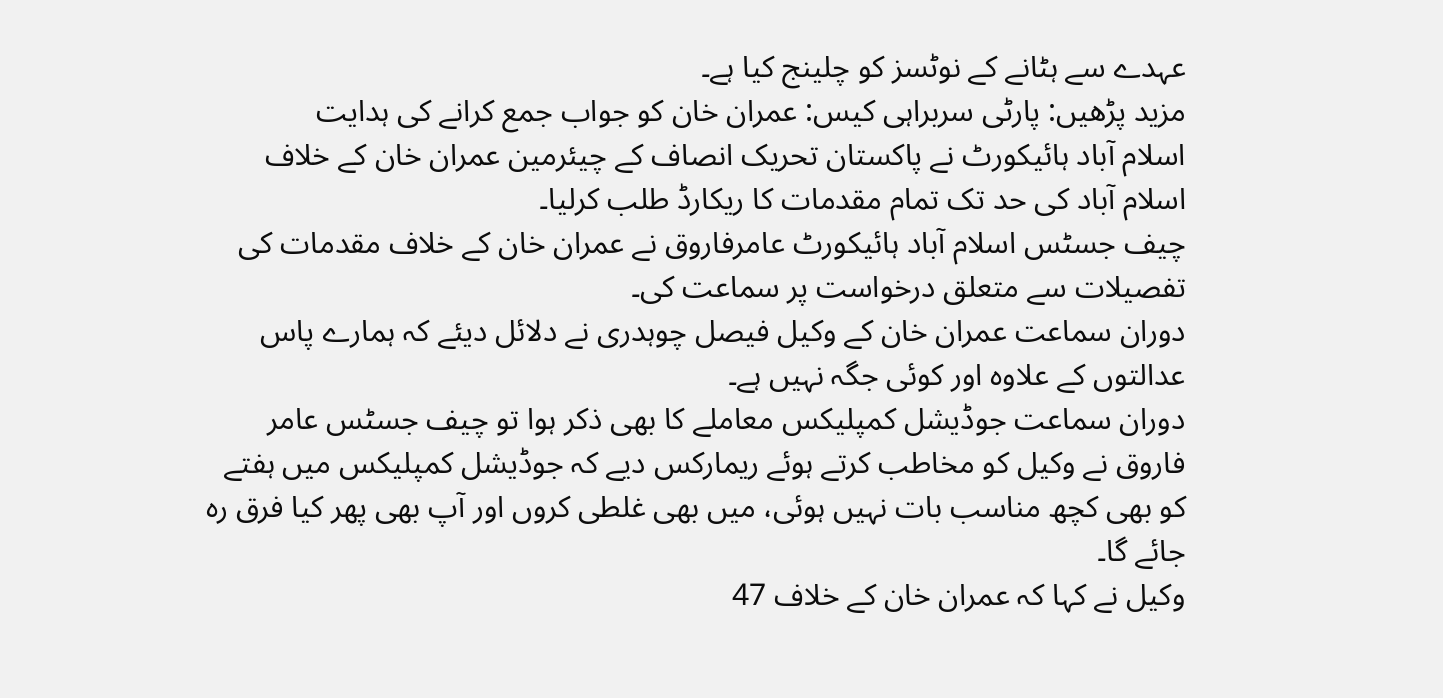عہدے سے ہٹانے کے نوٹسز کو چلینج کیا ہے۔
مزید پڑھیں: پارٹی سربراہی کیس: عمران خان کو جواب جمع کرانے کی ہدایت
اسلام آباد ہائیکورٹ نے پاکستان تحریک انصاف کے چیئرمین عمران خان کے خلاف اسلام آباد کی حد تک تمام مقدمات کا ریکارڈ طلب کرلیا۔
چیف جسٹس اسلام آباد ہائیکورٹ عامرفاروق نے عمران خان کے خلاف مقدمات کی تفصیلات سے متعلق درخواست پر سماعت کی۔
دوران سماعت عمران خان کے وکیل فیصل چوہدری نے دلائل دیئے کہ ہمارے پاس عدالتوں کے علاوہ اور کوئی جگہ نہیں ہے۔
دوران سماعت جوڈیشل کمپلیکس معاملے کا بھی ذکر ہوا تو چیف جسٹس عامر فاروق نے وکیل کو مخاطب کرتے ہوئے ریمارکس دیے کہ جوڈیشل کمپلیکس میں ہفتے کو بھی کچھ مناسب بات نہیں ہوئی، میں بھی غلطی کروں اور آپ بھی پھر کیا فرق رہ جائے گا۔
وکیل نے کہا کہ عمران خان کے خلاف 47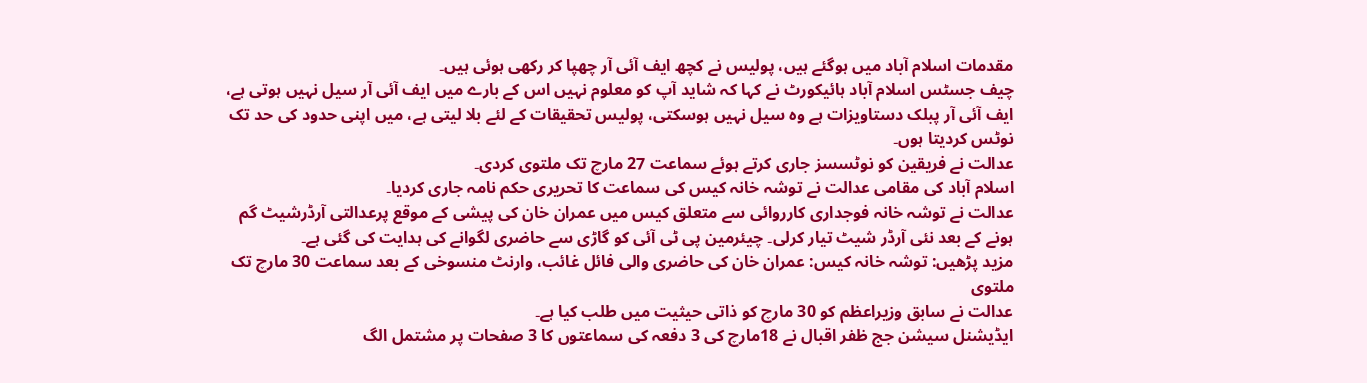مقدمات اسلام آباد میں ہوگئے ہیں، پولیس نے کچھ ایف آئی آر چھپا کر رکھی ہوئی ہیں۔
چیف جسٹس اسلام آباد ہائیکورٹ نے کہا کہ شاید آپ کو معلوم نہیں اس کے بارے میں ایف آئی آر سیل نہیں ہوتی ہے، ایف آئی آر پبلک دستاویزات ہے وہ سیل نہیں ہوسکتی، پولیس تحقیقات کے لئے بلا لیتی ہے، میں اپنی حدود کی حد تک نوٹس کردیتا ہوں۔
عدالت نے فریقین کو نوٹسسز جاری کرتے ہوئے سماعت 27 مارچ تک ملتوی کردی۔
اسلام آباد کی مقامی عدالت نے توشہ خانہ کیس کی سماعت کا تحریری حکم نامہ جاری کردیا۔
عدالت نے توشہ خانہ فوجداری کارروائی سے متعلق کیس میں عمران خان کی پیشی کے موقع پرعدالتی آرڈرشیٹ گم ہونے کے بعد نئی آرڈر شیٹ تیار کرلی۔ چیئرمین پی ٹی آئی کو گاڑی سے حاضری لگوانے کی ہدایت کی گئی ہے۔
مزید پڑھیں: توشہ خانہ کیس: عمران خان کی حاضری والی فائل غائب، وارنٹ منسوخی کے بعد سماعت 30 مارچ تک ملتوی
عدالت نے سابق وزیراعظم کو 30 مارچ کو ذاتی حیثیت میں طلب کیا ہے۔
ایڈیشنل سیشن جج ظفر اقبال نے 18مارچ کی 3 دفعہ کی سماعتوں کا 3 صفحات پر مشتمل الگ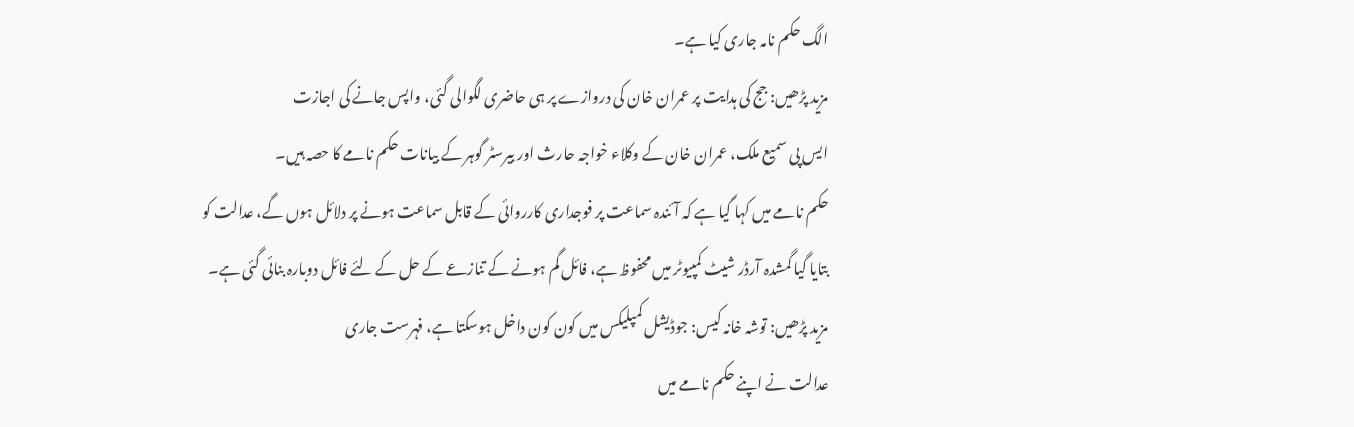الگ حکم نامہ جاری کیا ہے۔
مزید پڑھیں: جج کی ہدایت پر عمران خان کی دروازے پر ہی حاضری لگوالی گئی، واپس جانے کی اجازت
ایس پی سمیع ملک، عمران خان کے وکلاء خواجہ حارث اور بیرسٹر گوہر کے بیانات حکم نامے کا حصہ ہیں۔
حکم نامے میں کہا گیا ہے کہ آئندہ سماعت پر فوجداری کارروائی کے قابل سماعت ہونے پر دلائل ہوں گے، عدالت کو بتایا گیا گمشدہ آرڈر شیٹ کمپیوٹر میں محفوظ ہے، فائل گم ہونے کے تنازعے کے حل کے لئے فائل دوبارہ بنائی گئی ہے۔
مزید پڑھیں: توشہ خانہ کیس: جوڈیشل کمپلیکس میں کون کون داخل ہوسکتا ہے، فہرست جاری
عدالت نے اپنے حکم نامے میں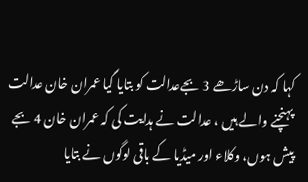کہا کہ دن ساڑھے 3 بجےعدالت کو بتایا گیا عمران خان عدالت پہنچنے والے ہیں ، عدالت نے ہدایت کی کہ عمران خان 4 بجے پیش ہوں، وکلاء اور میڈیا کے باقی لوگوں نے بتایا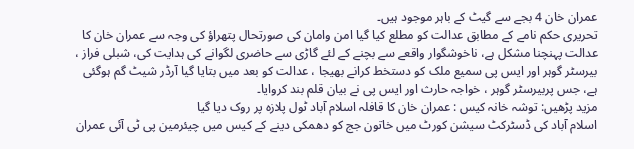عمران خان 4 بجے سے گیٹ کے باہر موجود ہیں۔
تحریری حکم نامے کے مطابق عدالت کو مطلع کیا گیا امن وامان کی صورتحال پتھراؤ کی وجہ سے عمران خان کا عدالت پہنچنا مشکل ہے، ناخوشگوار واقعے سے بچنے کے لئے گاڑی سے حاضری لگوانے کی ہدایت کی، شبلی فراز ، بیرسٹر گوہر اور ایس پی سمیع ملک کو دستخط کرانے بھیجا ، عدالت کو بعد میں بتایا گیا آرڈر شیٹ گم ہوگئی ہے، جس پربیرسٹر گوہر ، خواجہ حارث اور ایس پی نے بیان قلم بند کروایا۔
مزید پڑھیں: توشہ خانہ کیس : عمران خان کا قافلہ اسلام آباد ٹول پلازہ پر روک دیا گیا
اسلام آباد کی ڈسٹرکٹ سیشن کورٹ میں خاتون جج کو دھمکی دینے کے کیس میں چیئرمین پی ٹی آئی عمران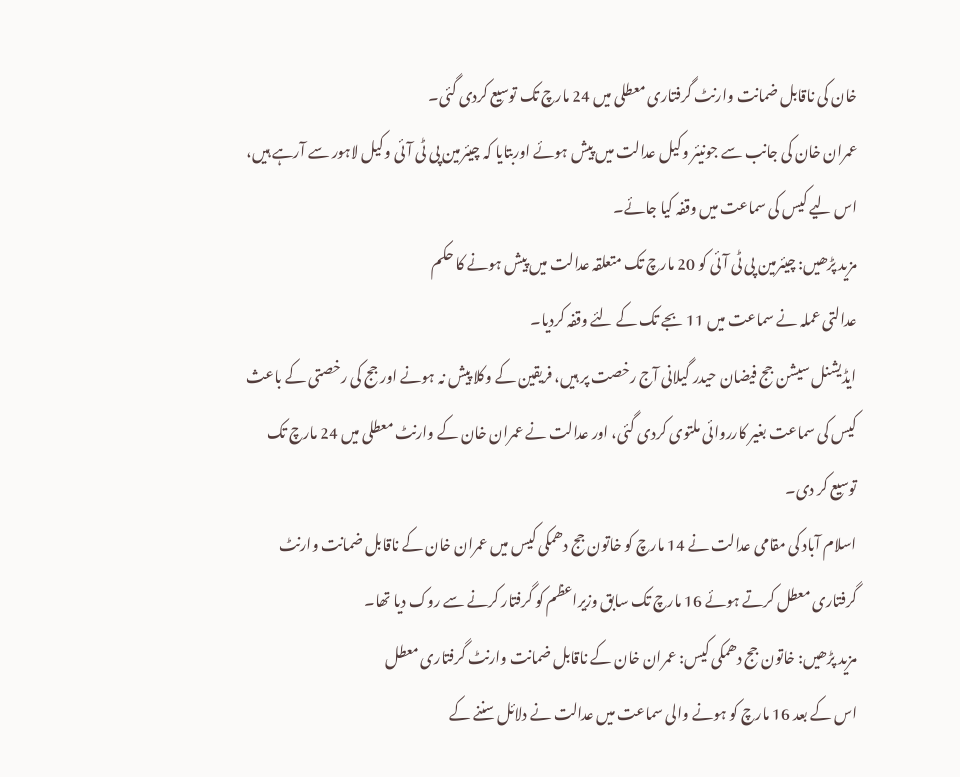خان کی ناقابل ضمانت وارنٹ گرفتاری معطلی میں 24 مارچ تک توسیع کردی گئی۔
عمران خان کی جانب سے جونیئر وکیل عدالت میں پیش ہوئے اوربتایا کہ چیئرمین پی ٹی آئی وکیل لاہور سے آرہے ہیں، اس لیے کیس کی سماعت میں وقفہ کیا جائے۔
مزید پڑھیں: چیئرمین پی ٹی آئی کو 20 مارچ تک متعلقہ عدالت میں پیش ہونے کا حکم
عدالتی عملہ نے سماعت میں 11 بجے تک کے لئے وقفہ کردیا۔
ایڈیشنل سیشن جج فیضان حیدر گیلانی آج رخصت پر ہیں، فریقین کے وکلا پیش نہ ہونے اور جج کی رخصتی کے باعث کیس کی سماعت بغیر کارروائی ملتوی کردی گئی، اور عدالت نے عمران خان کے وارنٹ معطلی میں 24 مارچ تک توسیع کر دی۔
اسلام آباد کی مقامی عدالت نے 14 مارچ کو خاتون جج دھمکی کیس میں عمران خان کے ناقابل ضمانت وارنٹ گرفتاری معطل کرتے ہوئے 16 مارچ تک سابق وزیراعظم کو گرفتار کرنے سے روک دیا تھا۔
مزید پڑھیں: خاتون جج دھمکی کیس: عمران خان کے ناقابل ضمانت وارنٹ گرفتاری معطل
اس کے بعد 16 مارچ کو ہونے والی سماعت میں عدالت نے دلائل سننے کے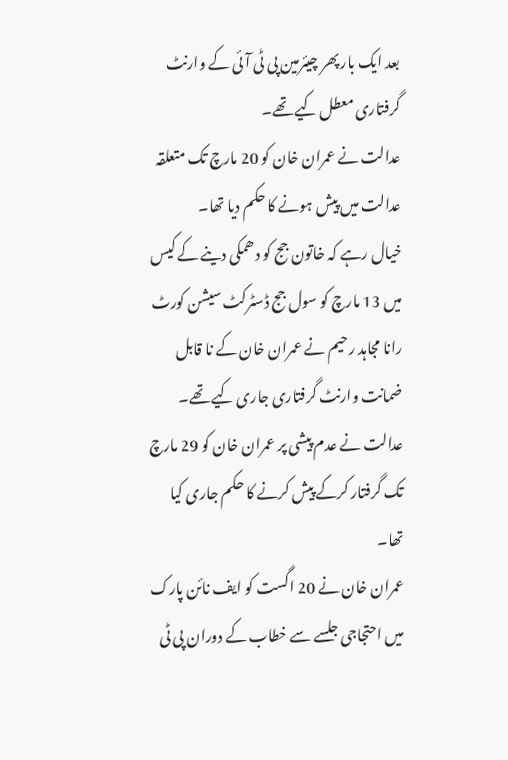بعد ایک بار پھر چیئرمین پی ٹی آئی کے وارنٹ گرفتاری معطل کیے تھے۔
عدالت نے عمران خان کو 20 مارچ تک متعلقہ عدالت میں پیش ہونے کا حکم دیا تھا۔
خیال رہے کہ خاتون جج کو دھمکی دینے کے کیس میں 13 مارچ کو سول جج ڈسٹرکٹ سیشن کورٹ رانا مجاہد رحیم نے عمران خان کے نا قابل ضمانت وارنٹ گرفتاری جاری کیے تھے۔
عدالت نے عدم پیشی پر عمران خان کو 29 مارچ تک گرفتار کرکے پیش کرنے کا حکم جاری کیا تھا۔
عمران خان نے 20 اگست کو ایف نائن پارک میں احتجاجی جلسے سے خطاب کے دوران پی ٹی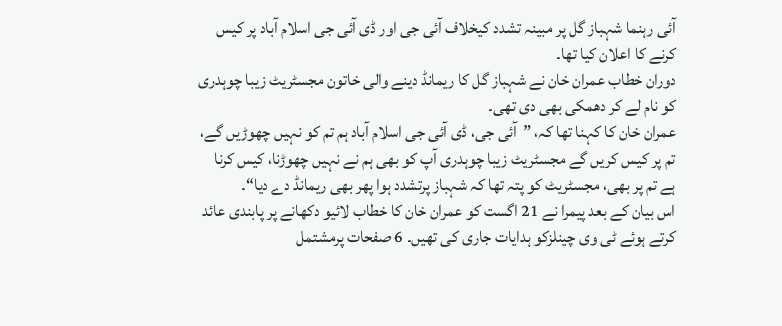آئی رہنما شہباز گل پر مبینہ تشدد کیخلاف آئی جی اور ڈی آئی جی اسلام آباد پر کیس کرنے کا اعلان کیا تھا۔
دوران خطاب عمران خان نے شہباز گل کا ریمانڈ دینے والی خاتون مجسٹریٹ زیبا چوہدری کو نام لے کر دھمکی بھی دی تھی۔
عمران خان کا کہنا تھا کہ، ”آئی جی، ڈی آئی جی اسلام آباد ہم تم کو نہیں چھوڑیں گے، تم پر کیس کریں گے مجسٹریٹ زیبا چوہدری آپ کو بھی ہم نے نہیں چھوڑنا، کیس کرنا ہے تم پر بھی، مجسٹریٹ کو پتہ تھا کہ شہباز پرتشدد ہوا پھر بھی ریمانڈ دے دیا“۔
اس بیان کے بعد پیمرا نے 21 اگست کو عمران خان کا خطاب لائیو دکھانے پر پابندی عائد کرتے ہوئے ٹی وی چینلزکو ہدایات جاری کی تھیں۔ 6 صفحات پرمشتمل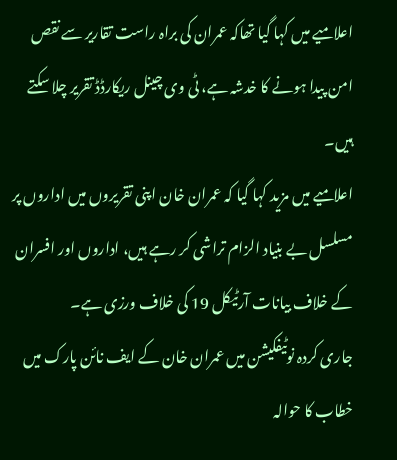اعلامیے میں کہا گیا تھاکہ عمران کی براہ راست تقاریر سے نقص امن پیدا ہونے کا خدشہ ہے، ٹی وی چینل ریکارڈڈ تقریر چلا سکتے ہیں۔
اعلامیے میں مزید کہا گیا کہ عمران خان اپنی تقریروں میں اداروں پر مسلسل بے بنیاد الزام تراشی کر رہے ہیں، اداروں اور افسران کے خلاف بیانات آرٹیکل 19 کی خلاف ورزی ہے۔
جاری کردہ نوٹیفکیشن میں عمران خان کے ایف نائن پارک میں خطاب کا حوالہ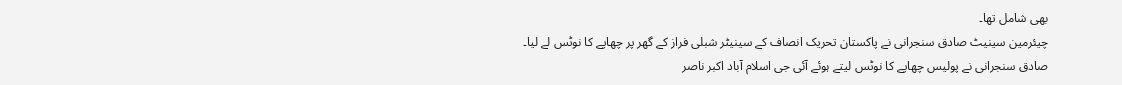بھی شامل تھا۔
چیئرمین سینیٹ صادق سنجرانی نے پاکستان تحریک انصاف کے سینیٹر شبلی فراز کے گھر پر چھاپے کا نوٹس لے لیا۔
صادق سنجرانی نے پولیس چھاپے کا نوٹس لیتے ہوئے آئی جی اسلام آباد اکبر ناصر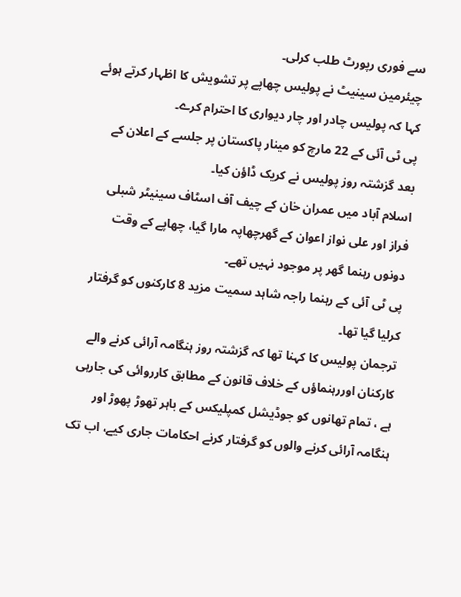سے فوری رپورٹ طلب کرلی۔
چیئرمین سینیٹ نے پولیس چھاپے پر تشویش کا اظہار کرتے ہوئے کہا کہ پولیس چادر اور چار دیواری کا احترام کرے۔
پی ٹی آئی کے 22 مارچ کو مینار پاکستان پر جلسے کے اعلان کے بعد گزشتہ روز پولیس نے کریک ڈاؤن کیا۔
اسلام آباد میں عمران خان کے چیف آف اسٹاف سینیٹر شبلی فراز اور علی نواز اعوان کے گھرچھاپہ مارا گیا، چھاپے کے وقت دونوں رہنما گھر پر موجود نہیں تھے۔
پی ٹی آئی کے رہنما راجہ شاہد سمیت مزید 8 کارکنوں کو گرفتار کرلیا گیا تھا۔
ترجمان پولیس کا کہنا تھا کہ گزشتہ روز ہنگامہ آرائی کرنے والے کارکنان اوررہنماؤں کے خلاف قانون کے مطابق کارروائی کی جارہی ہے ، تمام تھانوں کو جوڈیشل کمپلیکس کے باہر تھوڑ پھوڑ اور ہنگامہ آرائی کرنے والوں کو گرفتار کرنے احکامات جاری کیے، اب تک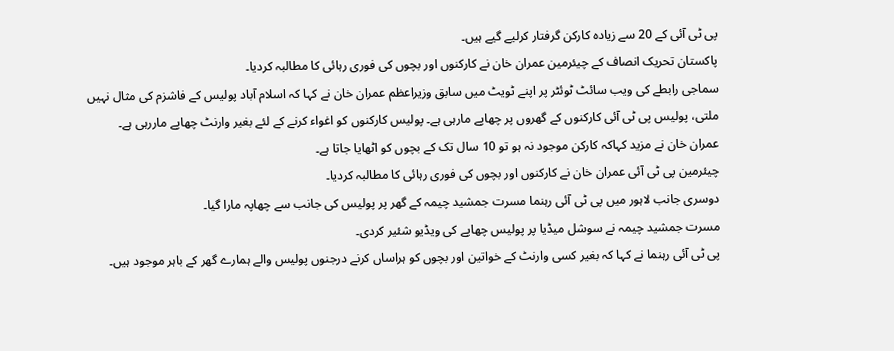پی ٹی آئی کے 20 سے زیادہ کارکن گرفتار کرلیے گیے ہیں۔
پاکستان تحریک انصاف کے چیئرمین عمران خان نے کارکنوں اور بچوں کی فوری رہائی کا مطالبہ کردیا۔
سماجی رابطے کی ویب سائٹ ٹوئٹر پر اپنے ٹویٹ میں سابق وزیراعظم عمران خان نے کہا کہ اسلام آباد پولیس کے فاشزم کی مثال نہیں ملتی، پولیس پی ٹی آئی کارکنوں کے گھروں پر چھاپے مارہی ہے۔ پولیس کارکنوں کو اغواء کرنے کے لئے بغیر وارنٹ چھاپے ماررہی ہے۔
عمران خان نے مزید کہاکہ کارکن موجود نہ ہو تو 10 سال تک کے بچوں کو اٹھایا جاتا ہے۔
چیئرمین پی ٹی آئی عمران خان نے کارکنوں اور بچوں کی فوری رہائی کا مطالبہ کردیا۔
دوسری جانب لاہور میں پی ٹی آئی رہنما مسرت جمشید چیمہ کے گھر پر پولیس کی جانب سے چھاپہ مارا گیا۔
مسرت جمشید چیمہ نے سوشل میڈیا پر پولیس چھاپے کی ویڈیو شئیر کردی۔
پی ٹی آئی رہنما نے کہا کہ بغیر کسی وارنٹ کے خواتین اور بچوں کو ہراساں کرنے درجنوں پولیس والے ہمارے گھر کے باہر موجود ہیں۔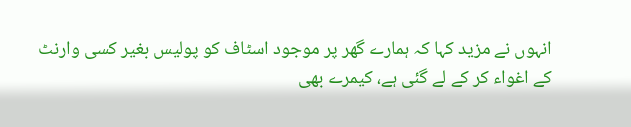انہوں نے مزید کہا کہ ہمارے گھر پر موجود اسٹاف کو پولیس بغیر کسی وارنٹ کے اغواء کر کے لے گئی ہے، کیمرے بھی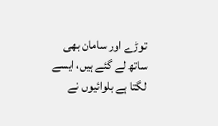توڑے اور سامان بھی ساتھ لے گئے ہیں، ایسے لگتا ہے بلوائیوں نے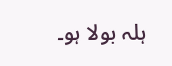ہلہ بولا ہو۔